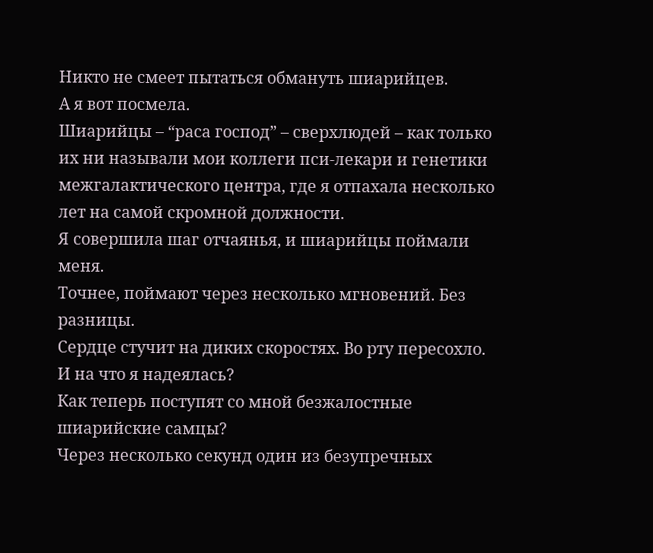Никто не смеет пытаться обмануть шиарийцев.
А я вот посмела.
Шиарийцы – “раса господ” – сверхлюдей – как только их ни называли мои коллеги пси-лекари и генетики межгалактического центра, где я отпахала несколько лет на самой скромной должности.
Я совершила шаг отчаянья, и шиарийцы поймали меня.
Точнее, поймают через несколько мгновений. Без разницы.
Сердце стучит на диких скоростях. Во рту пересохло.
И на что я надеялась?
Как теперь поступят со мной безжалостные шиарийские самцы?
Через несколько секунд один из безупречных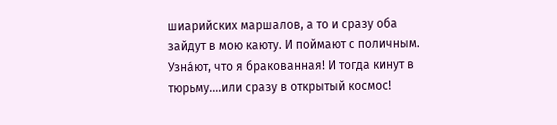шиарийских маршалов, а то и сразу оба зайдут в мою каюту. И поймают с поличным. Узна́ют, что я бракованная! И тогда кинут в тюрьму.…или сразу в открытый космос!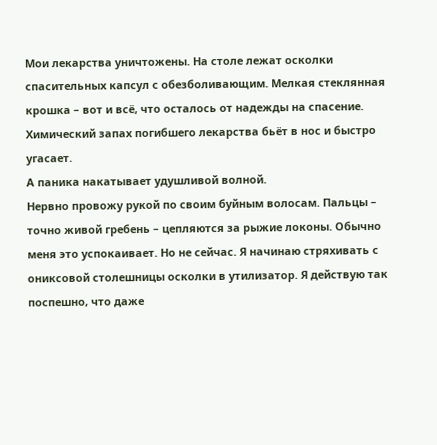Мои лекарства уничтожены. На столе лежат осколки спасительных капсул с обезболивающим. Мелкая стеклянная крошка – вот и всё, что осталось от надежды на спасение.
Химический запах погибшего лекарства бьёт в нос и быстро угасает.
А паника накатывает удушливой волной.
Нервно провожу рукой по своим буйным волосам. Пальцы – точно живой гребень – цепляются за рыжие локоны. Обычно меня это успокаивает. Но не сейчас. Я начинаю стряхивать с ониксовой столешницы осколки в утилизатор. Я действую так поспешно, что даже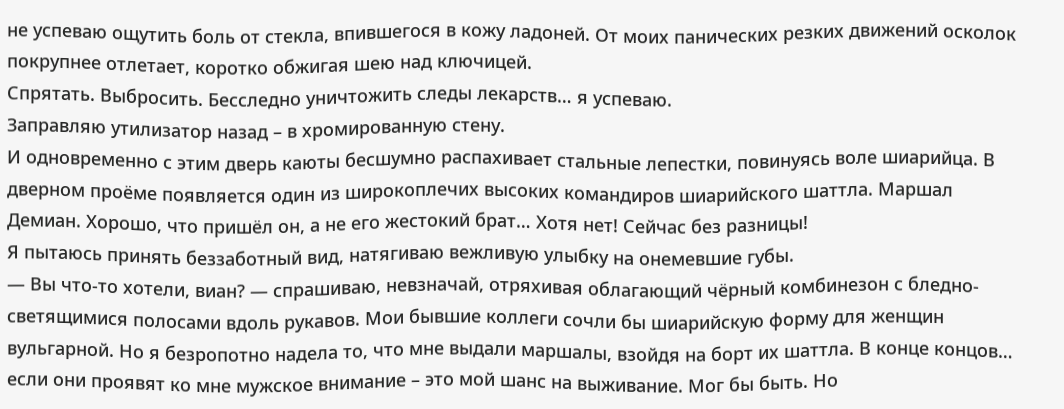не успеваю ощутить боль от стекла, впившегося в кожу ладоней. От моих панических резких движений осколок покрупнее отлетает, коротко обжигая шею над ключицей.
Спрятать. Выбросить. Бесследно уничтожить следы лекарств… я успеваю.
Заправляю утилизатор назад – в хромированную стену.
И одновременно с этим дверь каюты бесшумно распахивает стальные лепестки, повинуясь воле шиарийца. В дверном проёме появляется один из широкоплечих высоких командиров шиарийского шаттла. Маршал Демиан. Хорошо, что пришёл он, а не его жестокий брат… Хотя нет! Сейчас без разницы!
Я пытаюсь принять беззаботный вид, натягиваю вежливую улыбку на онемевшие губы.
— Вы что-то хотели, виан? — спрашиваю, невзначай, отряхивая облагающий чёрный комбинезон с бледно-светящимися полосами вдоль рукавов. Мои бывшие коллеги сочли бы шиарийскую форму для женщин вульгарной. Но я безропотно надела то, что мне выдали маршалы, взойдя на борт их шаттла. В конце концов… если они проявят ко мне мужское внимание – это мой шанс на выживание. Мог бы быть. Но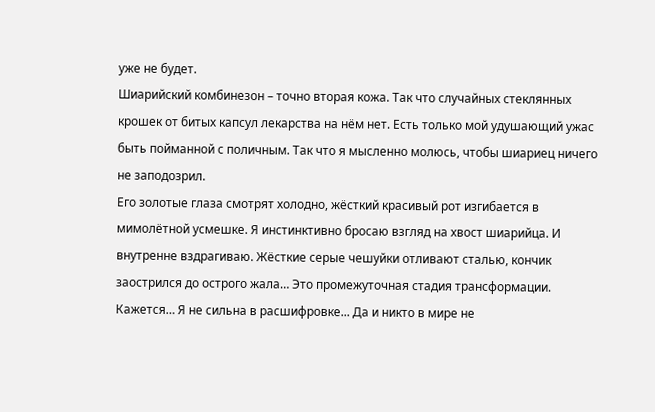уже не будет.
Шиарийский комбинезон – точно вторая кожа. Так что случайных стеклянных крошек от битых капсул лекарства на нём нет. Есть только мой удушающий ужас быть пойманной с поличным. Так что я мысленно молюсь, чтобы шиариец ничего не заподозрил.
Его золотые глаза смотрят холодно, жёсткий красивый рот изгибается в мимолётной усмешке. Я инстинктивно бросаю взгляд на хвост шиарийца. И внутренне вздрагиваю. Жёсткие серые чешуйки отливают сталью, кончик заострился до острого жала… Это промежуточная стадия трансформации. Кажется… Я не сильна в расшифровке... Да и никто в мире не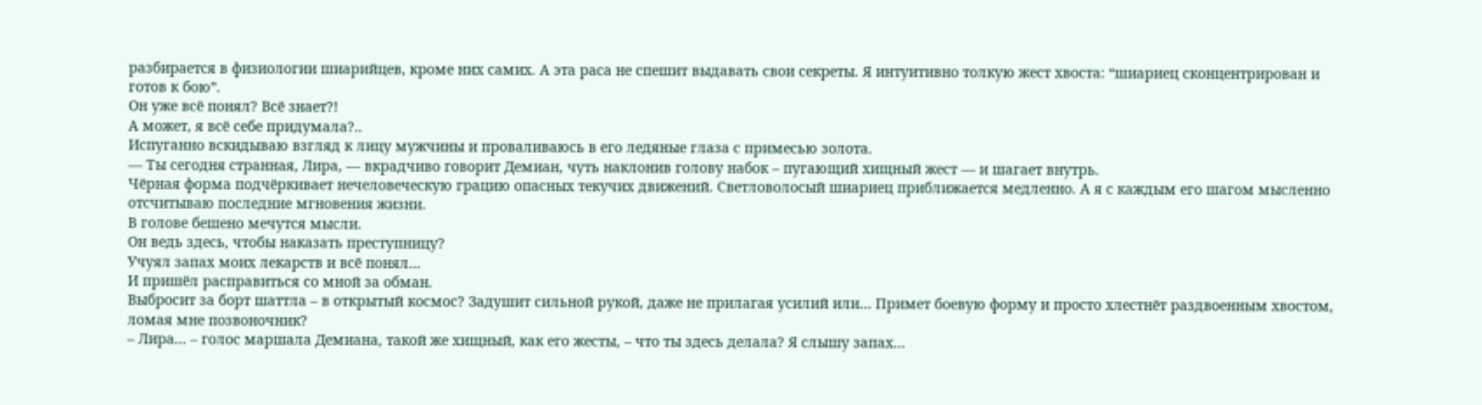разбирается в физиологии шиарийцев, кроме них самих. А эта раса не спешит выдавать свои секреты. Я интуитивно толкую жест хвоста: “шиариец сконцентрирован и готов к бою”.
Он уже всё понял? Всё знает?!
А может, я всё себе придумала?..
Испуганно вскидываю взгляд к лицу мужчины и проваливаюсь в его ледяные глаза с примесью золота.
— Ты сегодня странная, Лира, — вкрадчиво говорит Демиан, чуть наклонив голову набок – пугающий хищный жест — и шагает внутрь.
Чёрная форма подчёркивает нечеловеческую грацию опасных текучих движений. Светловолосый шиариец приближается медленно. А я с каждым его шагом мысленно отсчитываю последние мгновения жизни.
В голове бешено мечутся мысли.
Он ведь здесь, чтобы наказать преступницу?
Учуял запах моих лекарств и всё понял…
И пришёл расправиться со мной за обман.
Выбросит за борт шаттла – в открытый космос? Задушит сильной рукой, даже не прилагая усилий или… Примет боевую форму и просто хлестнёт раздвоенным хвостом, ломая мне позвоночник?
– Лира… – голос маршала Демиана, такой же хищный, как его жесты, – что ты здесь делала? Я слышу запах…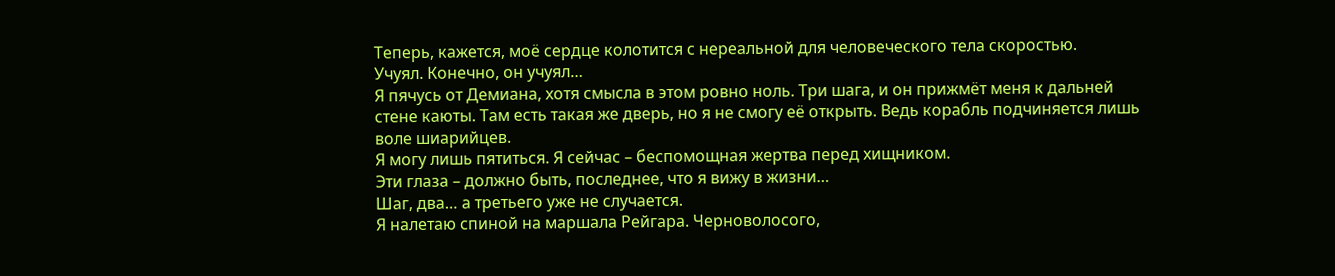Теперь, кажется, моё сердце колотится с нереальной для человеческого тела скоростью.
Учуял. Конечно, он учуял…
Я пячусь от Демиана, хотя смысла в этом ровно ноль. Три шага, и он прижмёт меня к дальней стене каюты. Там есть такая же дверь, но я не смогу её открыть. Ведь корабль подчиняется лишь воле шиарийцев.
Я могу лишь пятиться. Я сейчас – беспомощная жертва перед хищником.
Эти глаза – должно быть, последнее, что я вижу в жизни…
Шаг, два… а третьего уже не случается.
Я налетаю спиной на маршала Рейгара. Черноволосого,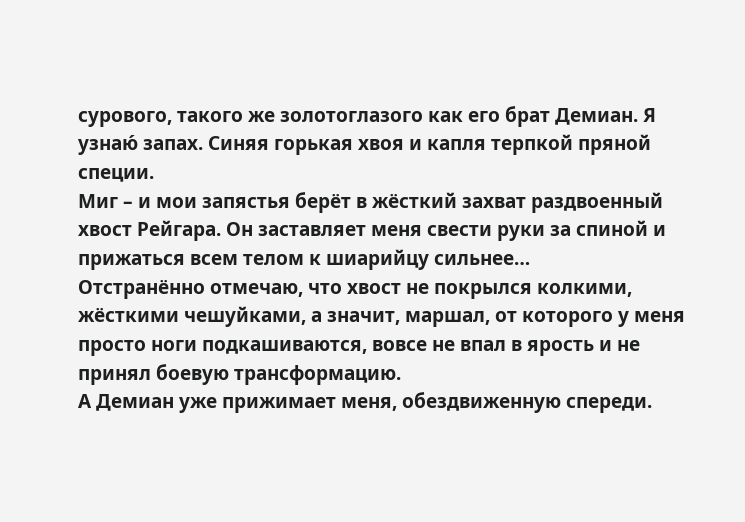сурового, такого же золотоглазого как его брат Демиан. Я узнаю́ запах. Синяя горькая хвоя и капля терпкой пряной специи.
Миг – и мои запястья берёт в жёсткий захват раздвоенный хвост Рейгара. Он заставляет меня свести руки за спиной и прижаться всем телом к шиарийцу сильнее…
Отстранённо отмечаю, что хвост не покрылся колкими, жёсткими чешуйками, а значит, маршал, от которого у меня просто ноги подкашиваются, вовсе не впал в ярость и не принял боевую трансформацию.
А Демиан уже прижимает меня, обездвиженную спереди.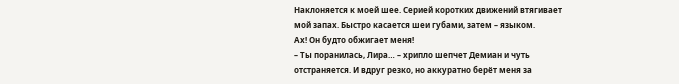Наклоняется к моей шее. Серией коротких движений втягивает мой запах. Быстро касается шеи губами, затем – языком.
Ах! Он будто обжигает меня!
– Ты поранилась, Лира… – хрипло шепчет Демиан и чуть отстраняется. И вдруг резко, но аккуратно берёт меня за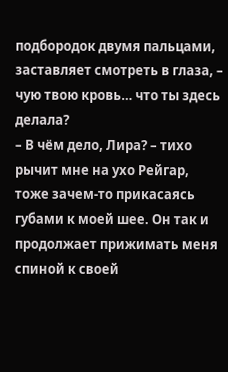подбородок двумя пальцами, заставляет смотреть в глаза, – чую твою кровь… что ты здесь делала?
– В чём дело, Лира? – тихо рычит мне на ухо Рейгар, тоже зачем-то прикасаясь губами к моей шее. Он так и продолжает прижимать меня спиной к своей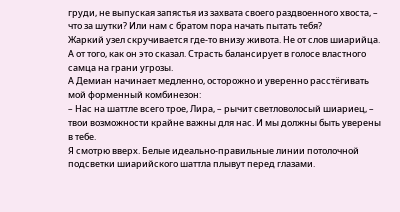груди, не выпуская запястья из захвата своего раздвоенного хвоста, – что за шутки? Или нам с братом пора начать пытать тебя?
Жаркий узел скручивается где-то внизу живота. Не от слов шиарийца. А от того, как он это сказал. Страсть балансирует в голосе властного самца на грани угрозы.
А Демиан начинает медленно, осторожно и уверенно расстёгивать мой форменный комбинезон:
– Нас на шаттле всего трое, Лира, – рычит светловолосый шиариец, – твои возможности крайне важны для нас. И мы должны быть уверены в тебе.
Я смотрю вверх. Белые идеально-правильные линии потолочной подсветки шиарийского шаттла плывут перед глазами.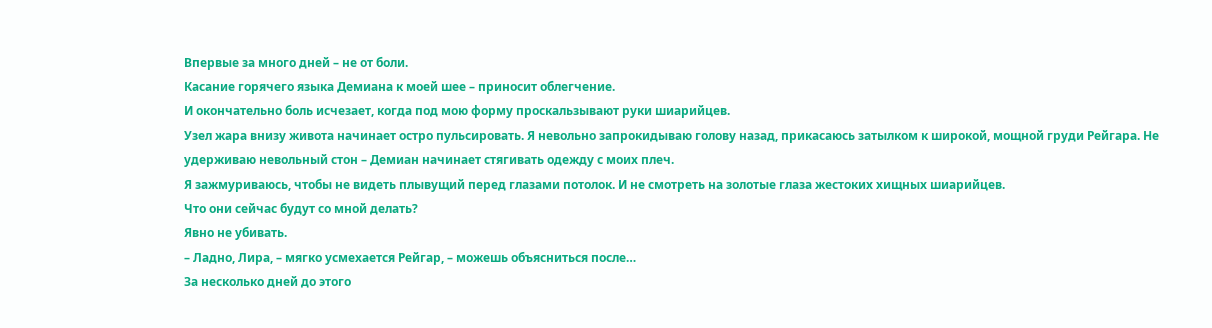Впервые за много дней – не от боли.
Касание горячего языка Демиана к моей шее – приносит облегчение.
И окончательно боль исчезает, когда под мою форму проскальзывают руки шиарийцев.
Узел жара внизу живота начинает остро пульсировать. Я невольно запрокидываю голову назад, прикасаюсь затылком к широкой, мощной груди Рейгара. Не удерживаю невольный стон – Демиан начинает стягивать одежду с моих плеч.
Я зажмуриваюсь, чтобы не видеть плывущий перед глазами потолок. И не смотреть на золотые глаза жестоких хищных шиарийцев.
Что они сейчас будут со мной делать?
Явно не убивать.
– Ладно, Лира, – мягко усмехается Рейгар, – можешь объясниться после…
За несколько дней до этого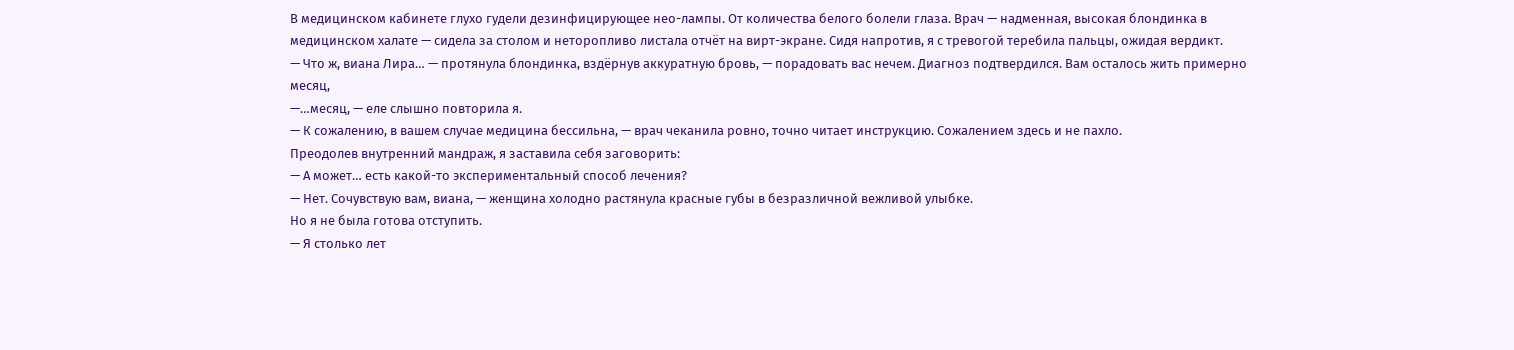В медицинском кабинете глухо гудели дезинфицирующее нео-лампы. От количества белого болели глаза. Врач — надменная, высокая блондинка в медицинском халате — сидела за столом и неторопливо листала отчёт на вирт-экране. Сидя напротив, я с тревогой теребила пальцы, ожидая вердикт.
— Что ж, виана Лира… — протянула блондинка, вздёрнув аккуратную бровь, — порадовать вас нечем. Диагноз подтвердился. Вам осталось жить примерно месяц,
—…месяц, — еле слышно повторила я.
— К сожалению, в вашем случае медицина бессильна, — врач чеканила ровно, точно читает инструкцию. Сожалением здесь и не пахло.
Преодолев внутренний мандраж, я заставила себя заговорить:
— А может… есть какой-то экспериментальный способ лечения?
— Нет. Сочувствую вам, виана, — женщина холодно растянула красные губы в безразличной вежливой улыбке.
Но я не была готова отступить.
— Я столько лет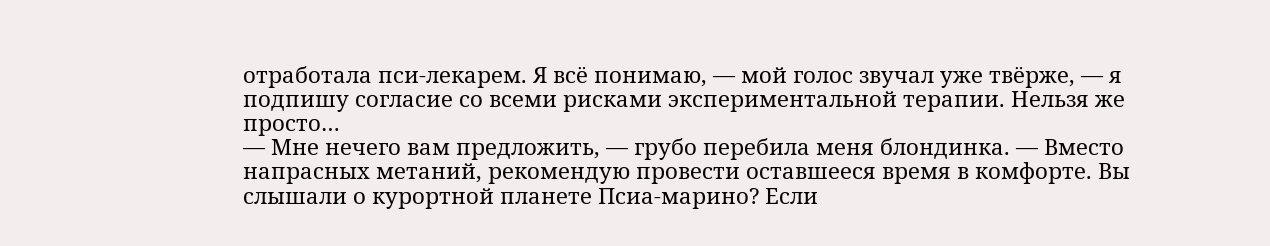отработала пси-лекарем. Я всё понимаю, — мой голос звучал уже твёрже, — я подпишу согласие со всеми рисками экспериментальной терапии. Нельзя же просто…
— Мне нечего вам предложить, — грубо перебила меня блондинка. — Вместо напрасных метаний, рекомендую провести оставшееся время в комфорте. Вы слышали о курортной планете Псиа-марино? Если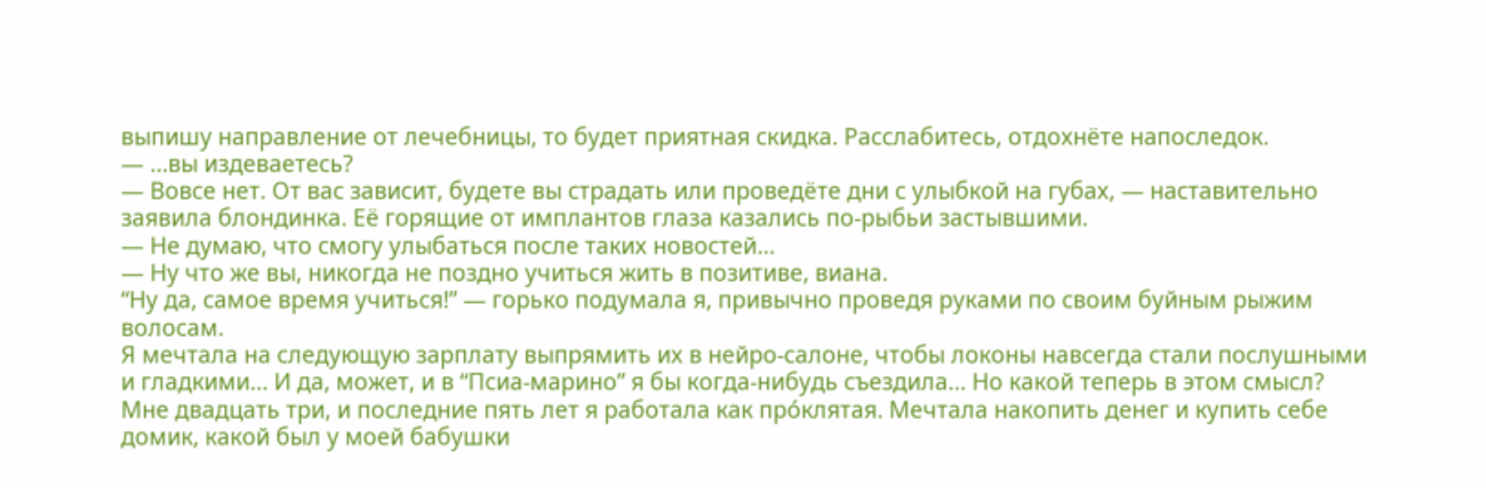выпишу направление от лечебницы, то будет приятная скидка. Расслабитесь, отдохнёте напоследок.
— …вы издеваетесь?
— Вовсе нет. От вас зависит, будете вы страдать или проведёте дни с улыбкой на губах, — наставительно заявила блондинка. Её горящие от имплантов глаза казались по-рыбьи застывшими.
— Не думаю, что смогу улыбаться после таких новостей…
— Ну что же вы, никогда не поздно учиться жить в позитиве, виана.
“Ну да, самое время учиться!” — горько подумала я, привычно проведя руками по своим буйным рыжим волосам.
Я мечтала на следующую зарплату выпрямить их в нейро-салоне, чтобы локоны навсегда стали послушными и гладкими… И да, может, и в “Псиа-марино” я бы когда-нибудь съездила… Но какой теперь в этом смысл?
Мне двадцать три, и последние пять лет я работала как про́клятая. Мечтала накопить денег и купить себе домик, какой был у моей бабушки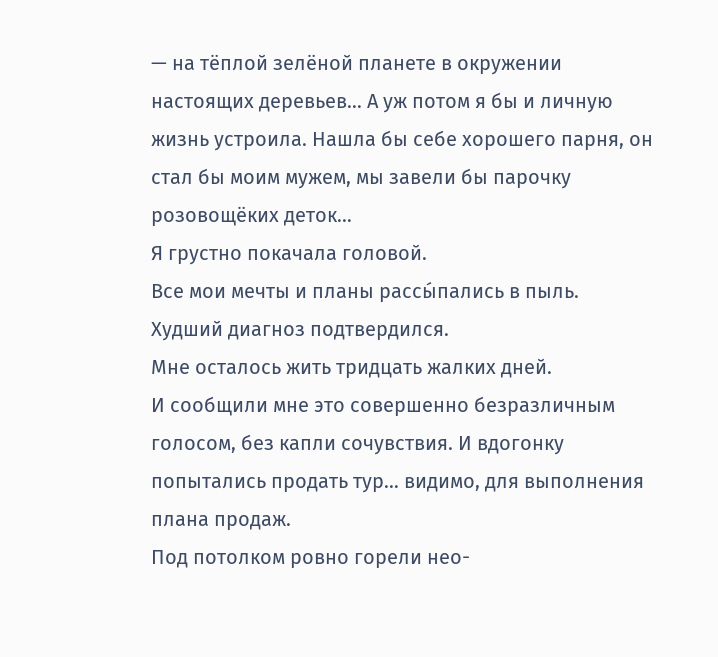— на тёплой зелёной планете в окружении настоящих деревьев… А уж потом я бы и личную жизнь устроила. Нашла бы себе хорошего парня, он стал бы моим мужем, мы завели бы парочку розовощёких деток…
Я грустно покачала головой.
Все мои мечты и планы рассы́пались в пыль.
Худший диагноз подтвердился.
Мне осталось жить тридцать жалких дней.
И сообщили мне это совершенно безразличным голосом, без капли сочувствия. И вдогонку попытались продать тур… видимо, для выполнения плана продаж.
Под потолком ровно горели нео-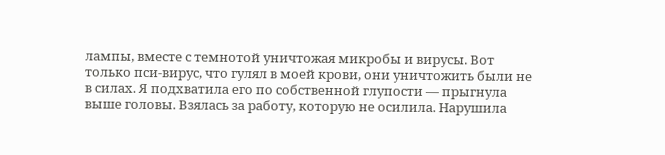лампы, вместе с темнотой уничтожая микробы и вирусы. Вот только пси-вирус, что гулял в моей крови, они уничтожить были не в силах. Я подхватила его по собственной глупости — прыгнула выше головы. Взялась за работу, которую не осилила. Нарушила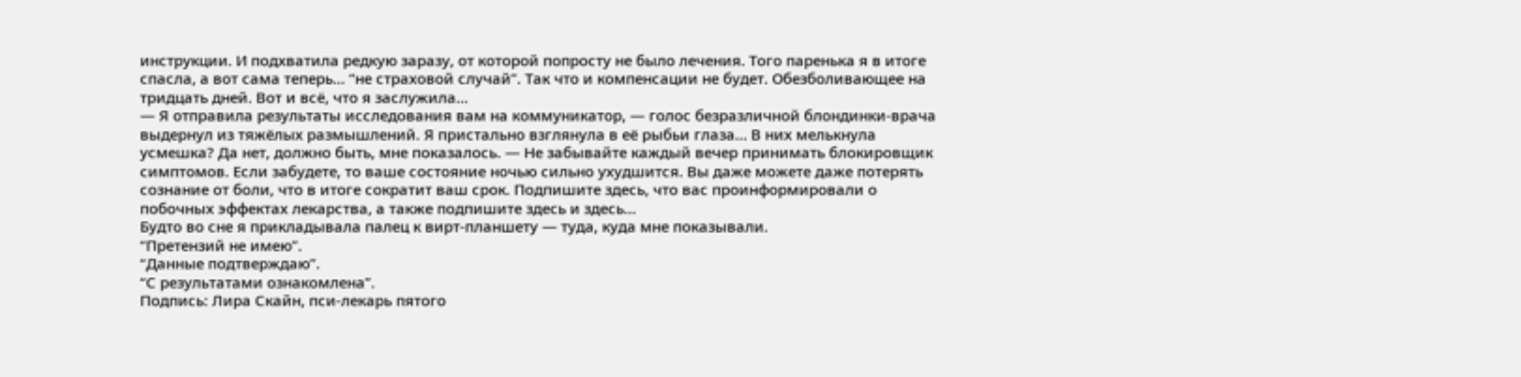инструкции. И подхватила редкую заразу, от которой попросту не было лечения. Того паренька я в итоге спасла, а вот сама теперь… “не страховой случай”. Так что и компенсации не будет. Обезболивающее на тридцать дней. Вот и всё, что я заслужила…
— Я отправила результаты исследования вам на коммуникатор, — голос безразличной блондинки-врача выдернул из тяжёлых размышлений. Я пристально взглянула в её рыбьи глаза… В них мелькнула усмешка? Да нет, должно быть, мне показалось. — Не забывайте каждый вечер принимать блокировщик симптомов. Если забудете, то ваше состояние ночью сильно ухудшится. Вы даже можете даже потерять сознание от боли, что в итоге сократит ваш срок. Подпишите здесь, что вас проинформировали о побочных эффектах лекарства, а также подпишите здесь и здесь…
Будто во сне я прикладывала палец к вирт-планшету — туда, куда мне показывали.
“Претензий не имею”.
“Данные подтверждаю”.
“С результатами ознакомлена”.
Подпись: Лира Скайн, пси-лекарь пятого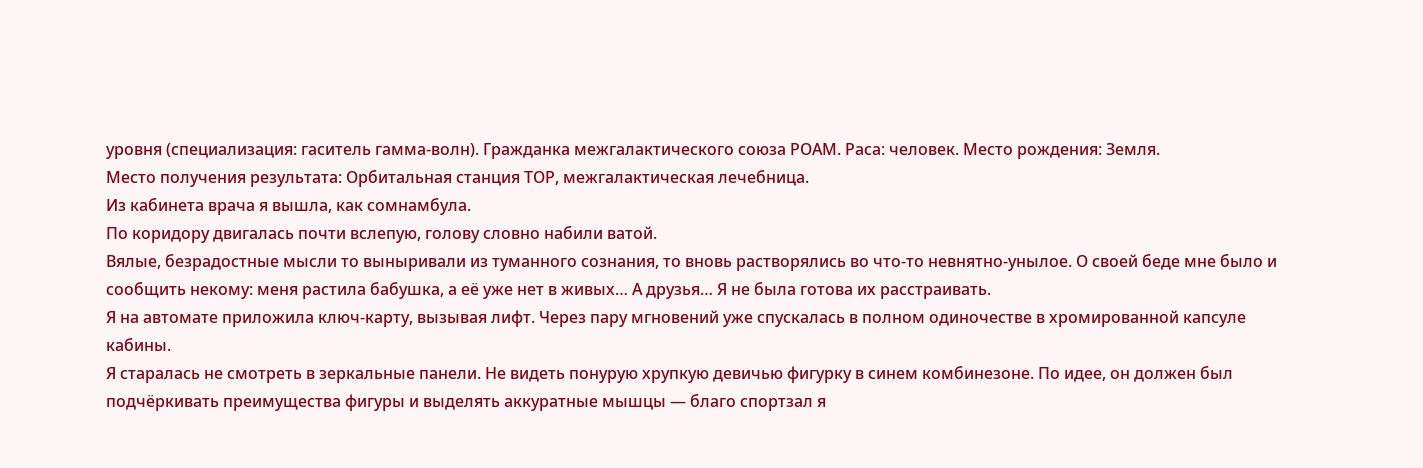уровня (специализация: гаситель гамма-волн). Гражданка межгалактического союза РОАМ. Раса: человек. Место рождения: Земля.
Место получения результата: Орбитальная станция ТОР, межгалактическая лечебница.
Из кабинета врача я вышла, как сомнамбула.
По коридору двигалась почти вслепую, голову словно набили ватой.
Вялые, безрадостные мысли то выныривали из туманного сознания, то вновь растворялись во что-то невнятно-унылое. О своей беде мне было и сообщить некому: меня растила бабушка, а её уже нет в живых… А друзья… Я не была готова их расстраивать.
Я на автомате приложила ключ-карту, вызывая лифт. Через пару мгновений уже спускалась в полном одиночестве в хромированной капсуле кабины.
Я старалась не смотреть в зеркальные панели. Не видеть понурую хрупкую девичью фигурку в синем комбинезоне. По идее, он должен был подчёркивать преимущества фигуры и выделять аккуратные мышцы — благо спортзал я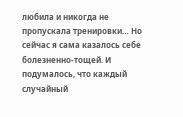любила и никогда не пропускала тренировки… Но сейчас я сама казалось себе болезненно-тощей. И подумалось, что каждый случайный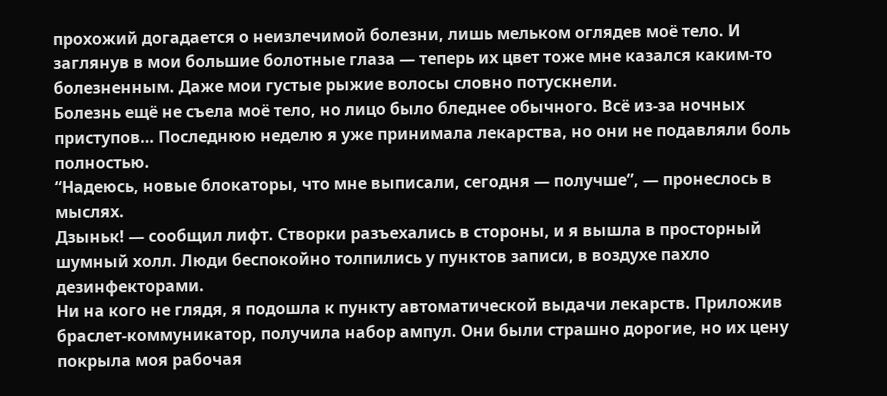прохожий догадается о неизлечимой болезни, лишь мельком оглядев моё тело. И заглянув в мои большие болотные глаза — теперь их цвет тоже мне казался каким-то болезненным. Даже мои густые рыжие волосы словно потускнели.
Болезнь ещё не съела моё тело, но лицо было бледнее обычного. Всё из-за ночных приступов… Последнюю неделю я уже принимала лекарства, но они не подавляли боль полностью.
“Надеюсь, новые блокаторы, что мне выписали, сегодня — получше”, — пронеслось в мыслях.
Дзыньк! — сообщил лифт. Створки разъехались в стороны, и я вышла в просторный шумный холл. Люди беспокойно толпились у пунктов записи, в воздухе пахло дезинфекторами.
Ни на кого не глядя, я подошла к пункту автоматической выдачи лекарств. Приложив браслет-коммуникатор, получила набор ампул. Они были страшно дорогие, но их цену покрыла моя рабочая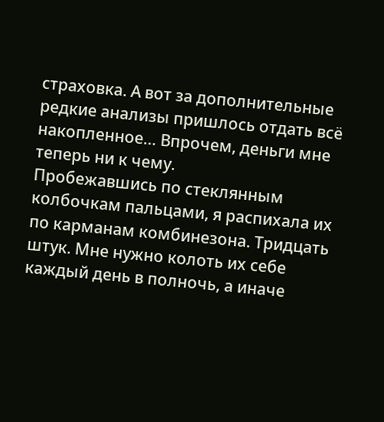страховка. А вот за дополнительные редкие анализы пришлось отдать всё накопленное… Впрочем, деньги мне теперь ни к чему.
Пробежавшись по стеклянным колбочкам пальцами, я распихала их по карманам комбинезона. Тридцать штук. Мне нужно колоть их себе каждый день в полночь, а иначе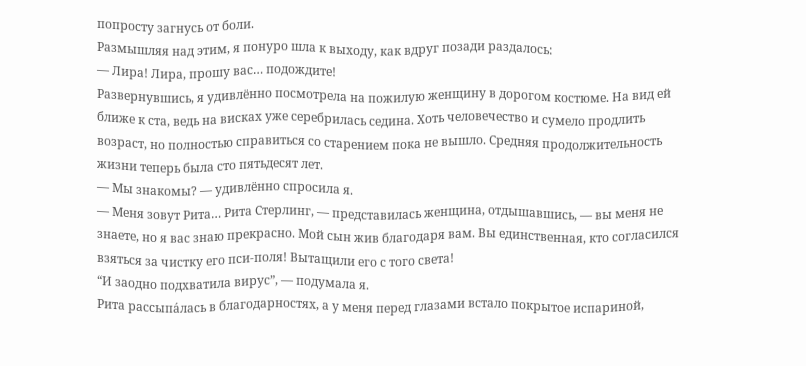попросту загнусь от боли.
Размышляя над этим, я понуро шла к выходу, как вдруг позади раздалось:
— Лира! Лира, прошу вас… подождите!
Развернувшись, я удивлённо посмотрела на пожилую женщину в дорогом костюме. На вид ей ближе к ста, ведь на висках уже серебрилась седина. Хоть человечество и сумело продлить возраст, но полностью справиться со старением пока не вышло. Средняя продолжительность жизни теперь была сто пятьдесят лет.
— Мы знакомы? — удивлённо спросила я.
— Меня зовут Рита… Рита Стерлинг, — представилась женщина, отдышавшись, — вы меня не знаете, но я вас знаю прекрасно. Мой сын жив благодаря вам. Вы единственная, кто согласился взяться за чистку его пси-поля! Вытащили его с того света!
“И заодно подхватила вирус”, — подумала я.
Рита рассыпа́лась в благодарностях, а у меня перед глазами встало покрытое испариной,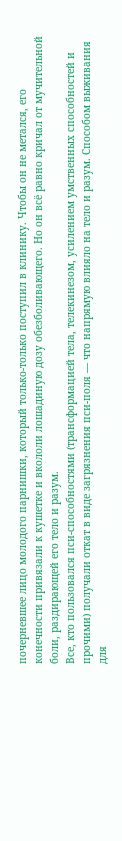почерневшее лицо молодого парнишки, который только-только поступил в клинику. Чтобы он не метался, его конечности привязали к кушетке и вкололи лошадиную дозу обезболивающего. Но он всё равно кричал от мучительной боли, раздирающей его тело и разум.
Все, кто пользовался пси-способностями (трансформацией тела, телекинезом, усилением умственных способностей и прочими) получали откат в виде загрязнения пси-поля — что напрямую влияло на тело и разум. Способом выживания для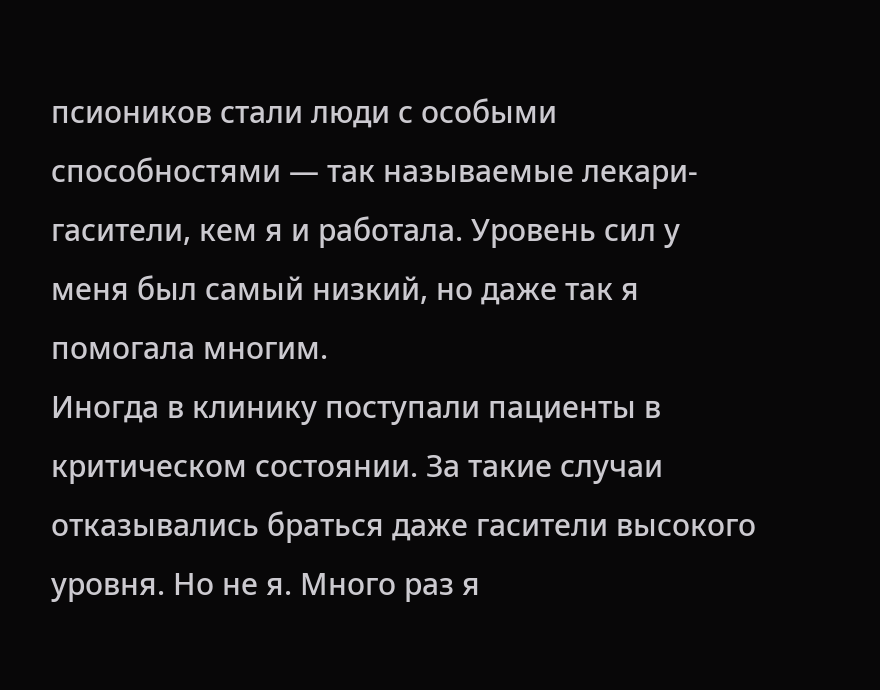псиоников стали люди с особыми способностями — так называемые лекари-гасители, кем я и работала. Уровень сил у меня был самый низкий, но даже так я помогала многим.
Иногда в клинику поступали пациенты в критическом состоянии. За такие случаи отказывались браться даже гасители высокого уровня. Но не я. Много раз я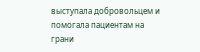выступала добровольцем и помогала пациентам на грани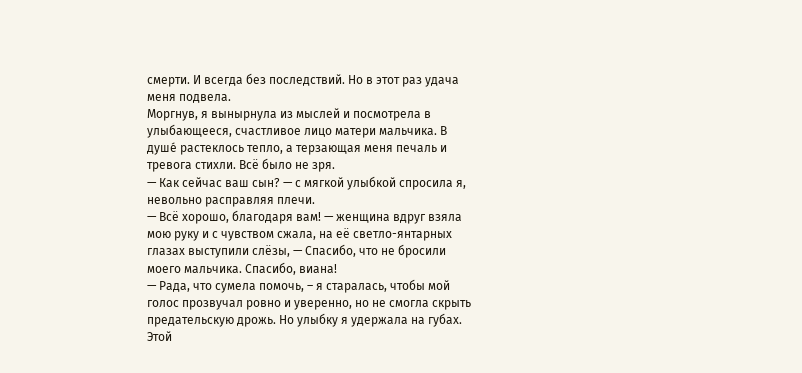смерти. И всегда без последствий. Но в этот раз удача меня подвела.
Моргнув, я вынырнула из мыслей и посмотрела в улыбающееся, счастливое лицо матери мальчика. В душе́ растеклось тепло, а терзающая меня печаль и тревога стихли. Всё было не зря.
— Как сейчас ваш сын? — с мягкой улыбкой спросила я, невольно расправляя плечи.
— Всё хорошо, благодаря вам! — женщина вдруг взяла мою руку и с чувством сжала, на её светло-янтарных глазах выступили слёзы, — Спасибо, что не бросили моего мальчика. Спасибо, виана!
— Рада, что сумела помочь, – я старалась, чтобы мой голос прозвучал ровно и уверенно, но не смогла скрыть предательскую дрожь. Но улыбку я удержала на губах. Этой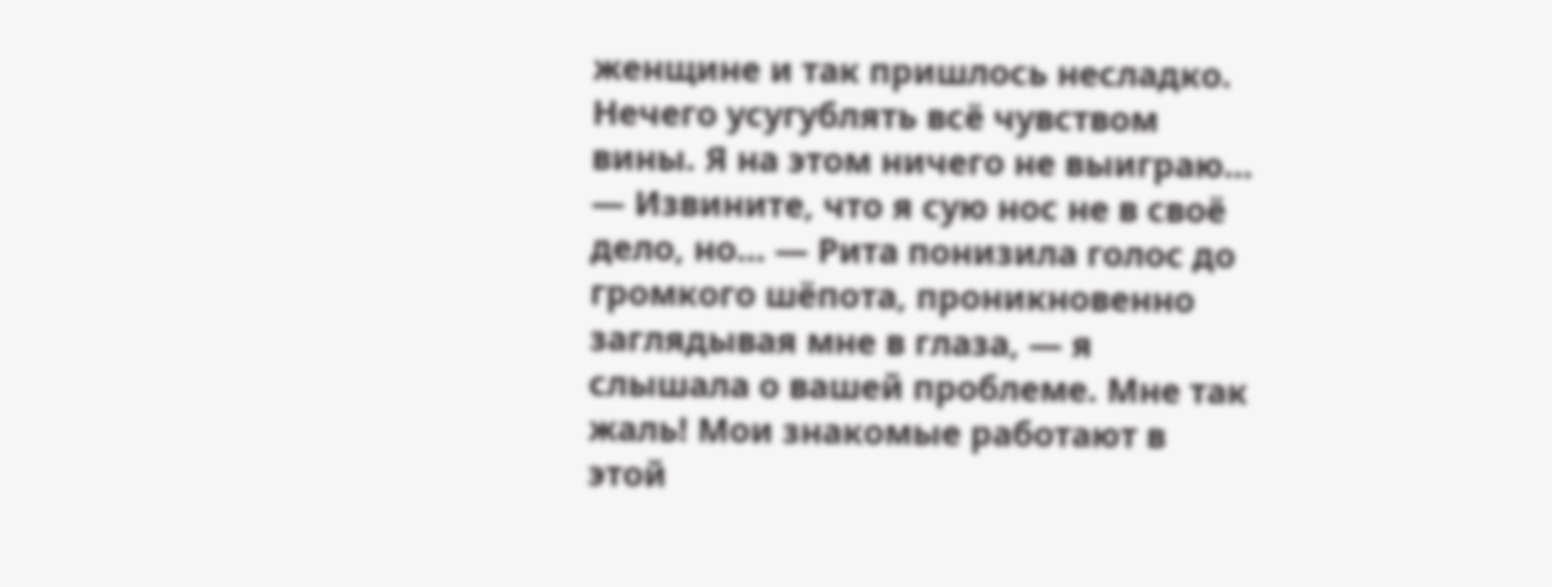женщине и так пришлось несладко. Нечего усугублять всё чувством вины. Я на этом ничего не выиграю…
— Извините, что я сую нос не в своё дело, но… — Рита понизила голос до громкого шёпота, проникновенно заглядывая мне в глаза, — я слышала о вашей проблеме. Мне так жаль! Мои знакомые работают в этой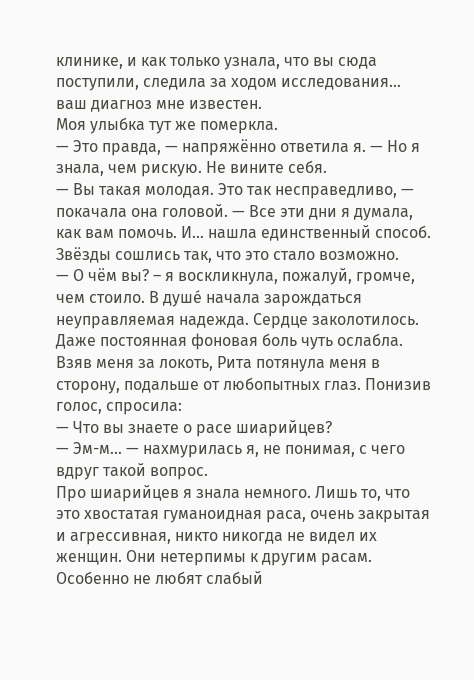клинике, и как только узнала, что вы сюда поступили, следила за ходом исследования... ваш диагноз мне известен.
Моя улыбка тут же померкла.
— Это правда, — напряжённо ответила я. — Но я знала, чем рискую. Не вините себя.
— Вы такая молодая. Это так несправедливо, — покачала она головой. — Все эти дни я думала, как вам помочь. И… нашла единственный способ. Звёзды сошлись так, что это стало возможно.
— О чём вы? – я воскликнула, пожалуй, громче, чем стоило. В душе́ начала зарождаться неуправляемая надежда. Сердце заколотилось. Даже постоянная фоновая боль чуть ослабла.
Взяв меня за локоть, Рита потянула меня в сторону, подальше от любопытных глаз. Понизив голос, спросила:
— Что вы знаете о расе шиарийцев?
— Эм-м… — нахмурилась я, не понимая, с чего вдруг такой вопрос.
Про шиарийцев я знала немного. Лишь то, что это хвостатая гуманоидная раса, очень закрытая и агрессивная, никто никогда не видел их женщин. Они нетерпимы к другим расам. Особенно не любят слабый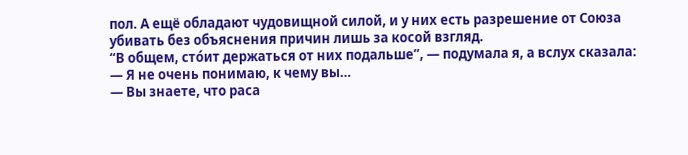пол. А ещё обладают чудовищной силой, и у них есть разрешение от Союза убивать без объяснения причин лишь за косой взгляд.
“В общем, сто́ит держаться от них подальше”, — подумала я, а вслух сказала:
— Я не очень понимаю, к чему вы…
— Вы знаете, что раса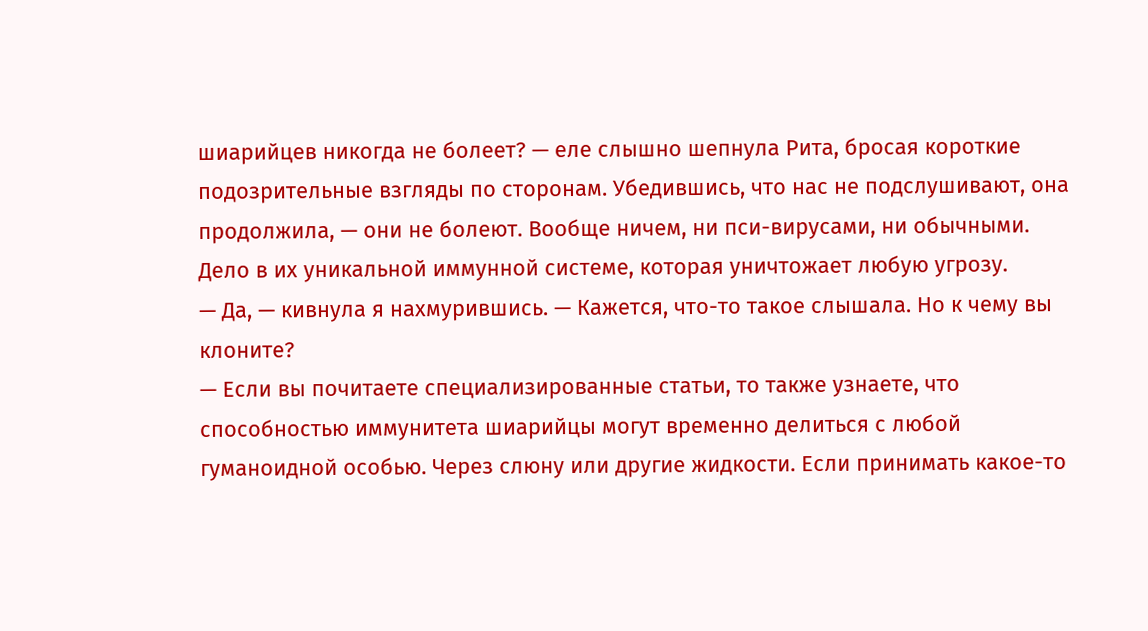шиарийцев никогда не болеет? — еле слышно шепнула Рита, бросая короткие подозрительные взгляды по сторонам. Убедившись, что нас не подслушивают, она продолжила, — они не болеют. Вообще ничем, ни пси-вирусами, ни обычными. Дело в их уникальной иммунной системе, которая уничтожает любую угрозу.
— Да, — кивнула я нахмурившись. — Кажется, что-то такое слышала. Но к чему вы клоните?
— Если вы почитаете специализированные статьи, то также узнаете, что способностью иммунитета шиарийцы могут временно делиться с любой гуманоидной особью. Через слюну или другие жидкости. Если принимать какое-то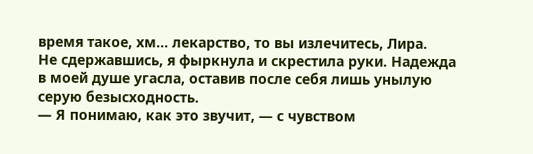время такое, хм… лекарство, то вы излечитесь, Лира.
Не сдержавшись, я фыркнула и скрестила руки. Надежда в моей душе угасла, оставив после себя лишь унылую серую безысходность.
— Я понимаю, как это звучит, — с чувством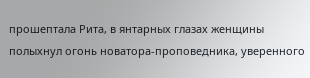прошептала Рита, в янтарных глазах женщины полыхнул огонь новатора-проповедника, уверенного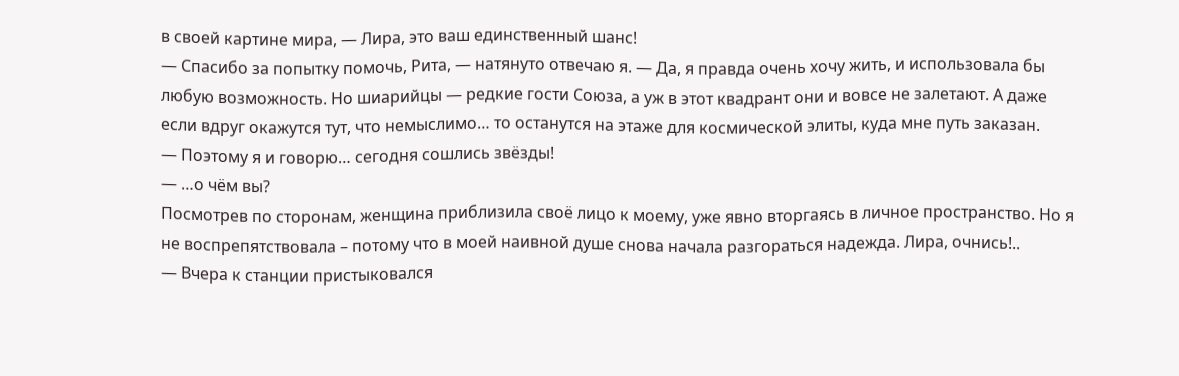в своей картине мира, — Лира, это ваш единственный шанс!
— Спасибо за попытку помочь, Рита, — натянуто отвечаю я. — Да, я правда очень хочу жить, и использовала бы любую возможность. Но шиарийцы — редкие гости Союза, а уж в этот квадрант они и вовсе не залетают. А даже если вдруг окажутся тут, что немыслимо… то останутся на этаже для космической элиты, куда мне путь заказан.
— Поэтому я и говорю… сегодня сошлись звёзды!
— …о чём вы?
Посмотрев по сторонам, женщина приблизила своё лицо к моему, уже явно вторгаясь в личное пространство. Но я не воспрепятствовала – потому что в моей наивной душе снова начала разгораться надежда. Лира, очнись!..
— Вчера к станции пристыковался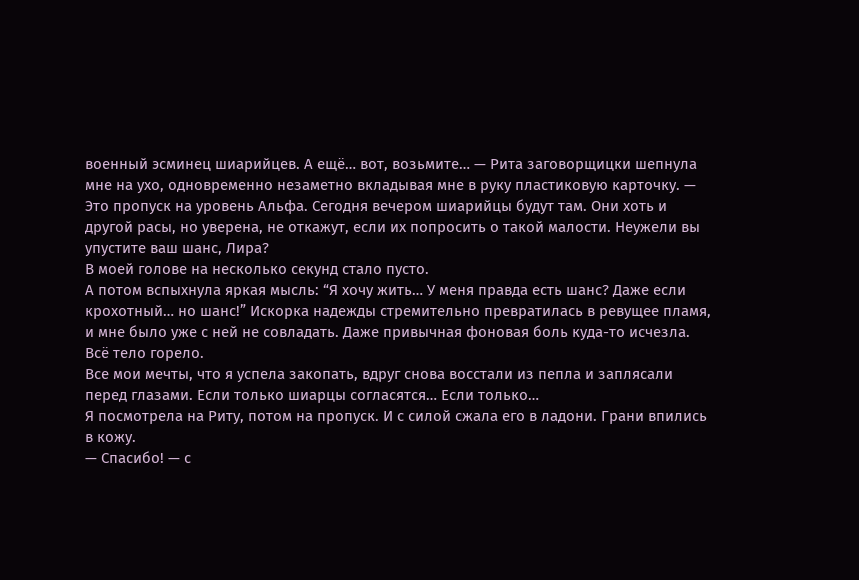военный эсминец шиарийцев. А ещё… вот, возьмите… — Рита заговорщицки шепнула мне на ухо, одновременно незаметно вкладывая мне в руку пластиковую карточку. — Это пропуск на уровень Альфа. Сегодня вечером шиарийцы будут там. Они хоть и другой расы, но уверена, не откажут, если их попросить о такой малости. Неужели вы упустите ваш шанс, Лира?
В моей голове на несколько секунд стало пусто.
А потом вспыхнула яркая мысль: “Я хочу жить… У меня правда есть шанс? Даже если крохотный… но шанс!” Искорка надежды стремительно превратилась в ревущее пламя, и мне было уже с ней не совладать. Даже привычная фоновая боль куда-то исчезла. Всё тело горело.
Все мои мечты, что я успела закопать, вдруг снова восстали из пепла и заплясали перед глазами. Если только шиарцы согласятся… Если только…
Я посмотрела на Риту, потом на пропуск. И с силой сжала его в ладони. Грани впились в кожу.
— Спасибо! — с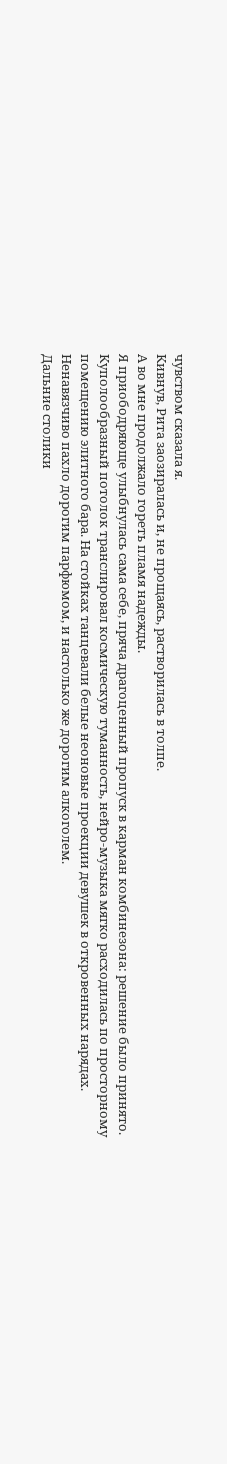чувством сказала я.
Кивнув, Рита заозиралась и, не прощаясь, растворилась в толпе.
А во мне продолжало гореть пламя надежды.
Я приободряюще улыбнулась сама себе, пряча драгоценный пропуск в карман комбинезона: решение было принято.
Куполообразный потолок транслировал космическую туманность, нейро-музыка мягко расходилась по просторному помещению элитного бара. На стойках танцевали белые неоновые проекции девушек в откровенных нарядах. Ненавязчиво пахло дорогим парфюмом, и настолько же дорогим алкоголем.
Дальние столики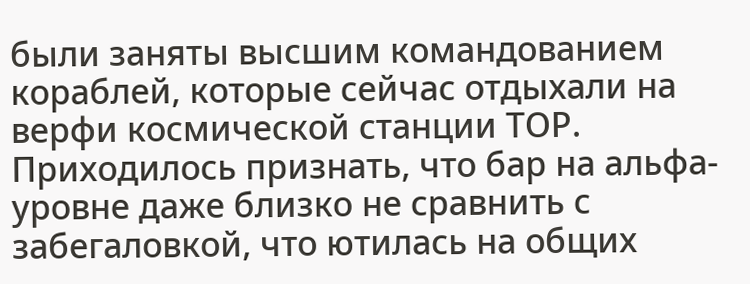были заняты высшим командованием кораблей, которые сейчас отдыхали на верфи космической станции ТОР.
Приходилось признать, что бар на альфа-уровне даже близко не сравнить с забегаловкой, что ютилась на общих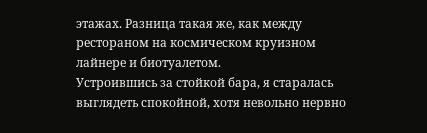этажах. Разница такая же, как между рестораном на космическом круизном лайнере и биотуалетом.
Устроившись за стойкой бара, я старалась выглядеть спокойной, хотя невольно нервно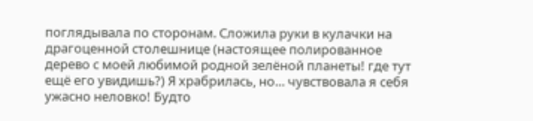поглядывала по сторонам. Сложила руки в кулачки на драгоценной столешнице (настоящее полированное дерево с моей любимой родной зелёной планеты! где тут ещё его увидишь?) Я храбрилась, но… чувствовала я себя ужасно неловко! Будто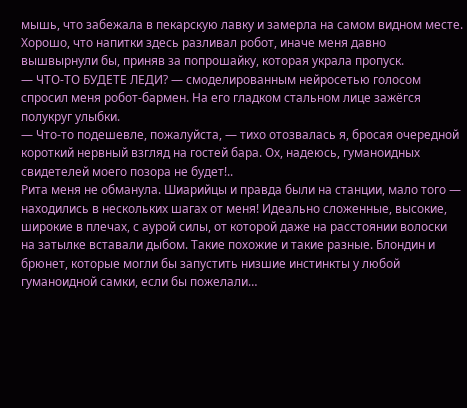мышь, что забежала в пекарскую лавку и замерла на самом видном месте. Хорошо, что напитки здесь разливал робот, иначе меня давно вышвырнули бы, приняв за попрошайку, которая украла пропуск.
— ЧТО-ТО БУДЕТЕ ЛЕДИ? — смоделированным нейросетью голосом спросил меня робот-бармен. На его гладком стальном лице зажёгся полукруг улыбки.
— Что-то подешевле, пожалуйста, — тихо отозвалась я, бросая очередной короткий нервный взгляд на гостей бара. Ох, надеюсь, гуманоидных свидетелей моего позора не будет!..
Рита меня не обманула. Шиарийцы и правда были на станции, мало того — находились в нескольких шагах от меня! Идеально сложенные, высокие, широкие в плечах, с аурой силы, от которой даже на расстоянии волоски на затылке вставали дыбом. Такие похожие и такие разные. Блондин и брюнет, которые могли бы запустить низшие инстинкты у любой гуманоидной самки, если бы пожелали…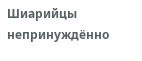Шиарийцы непринуждённо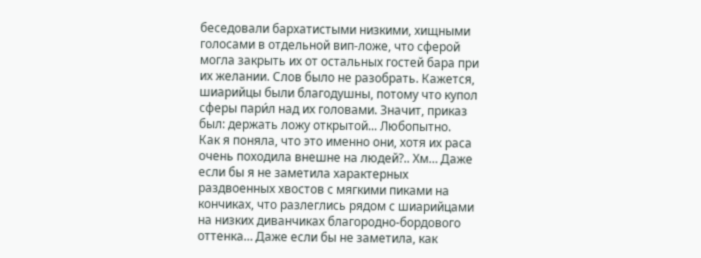беседовали бархатистыми низкими, хищными голосами в отдельной вип-ложе, что сферой могла закрыть их от остальных гостей бара при их желании. Слов было не разобрать. Кажется, шиарийцы были благодушны, потому что купол сферы пари́л над их головами. Значит, приказ был: держать ложу открытой... Любопытно.
Как я поняла, что это именно они, хотя их раса очень походила внешне на людей?.. Хм… Даже если бы я не заметила характерных раздвоенных хвостов с мягкими пиками на кончиках, что разлеглись рядом с шиарийцами на низких диванчиках благородно-бордового оттенка… Даже если бы не заметила, как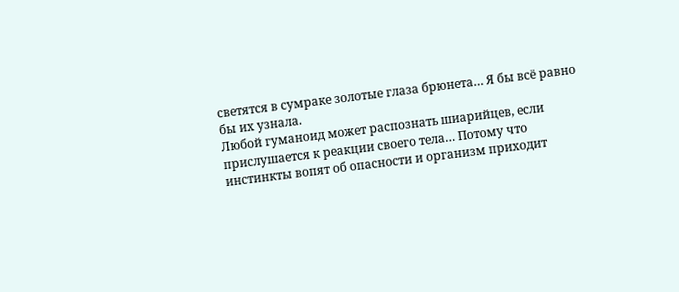светятся в сумраке золотые глаза брюнета… Я бы всё равно бы их узнала.
Любой гуманоид может распознать шиарийцев, если прислушается к реакции своего тела… Потому что инстинкты вопят об опасности и организм приходит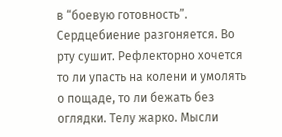в “боевую готовность”. Сердцебиение разгоняется. Во рту сушит. Рефлекторно хочется то ли упасть на колени и умолять о пощаде, то ли бежать без оглядки. Телу жарко. Мысли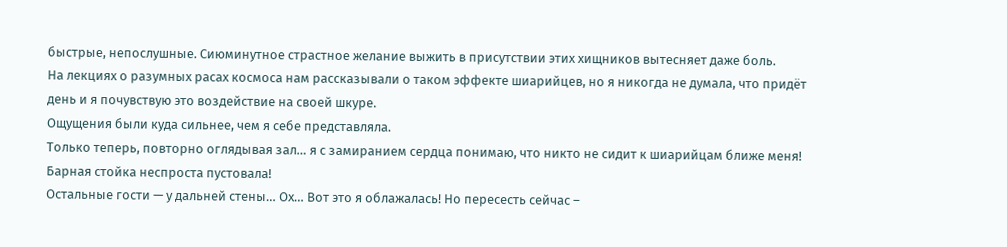быстрые, непослушные. Сиюминутное страстное желание выжить в присутствии этих хищников вытесняет даже боль.
На лекциях о разумных расах космоса нам рассказывали о таком эффекте шиарийцев, но я никогда не думала, что придёт день и я почувствую это воздействие на своей шкуре.
Ощущения были куда сильнее, чем я себе представляла.
Только теперь, повторно оглядывая зал… я с замиранием сердца понимаю, что никто не сидит к шиарийцам ближе меня! Барная стойка неспроста пустовала!
Остальные гости — у дальней стены… Ох… Вот это я облажалась! Но пересесть сейчас –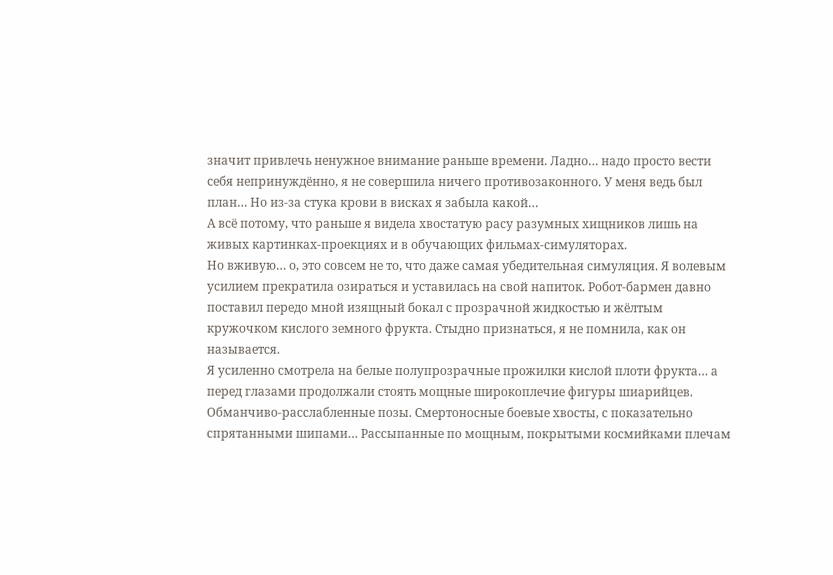значит привлечь ненужное внимание раньше времени. Ладно… надо просто вести себя непринуждённо, я не совершила ничего противозаконного. У меня ведь был план… Но из-за стука крови в висках я забыла какой…
А всё потому, что раньше я видела хвостатую расу разумных хищников лишь на живых картинках-проекциях и в обучающих фильмах-симуляторах.
Но вживую… о, это совсем не то, что даже самая убедительная симуляция. Я волевым усилием прекратила озираться и уставилась на свой напиток. Робот-бармен давно поставил передо мной изящный бокал с прозрачной жидкостью и жёлтым кружочком кислого земного фрукта. Стыдно признаться, я не помнила, как он называется.
Я усиленно смотрела на белые полупрозрачные прожилки кислой плоти фрукта… а перед глазами продолжали стоять мощные широкоплечие фигуры шиарийцев. Обманчиво-расслабленные позы. Смертоносные боевые хвосты, с показательно спрятанными шипами… Рассыпанные по мощным, покрытыми космийками плечам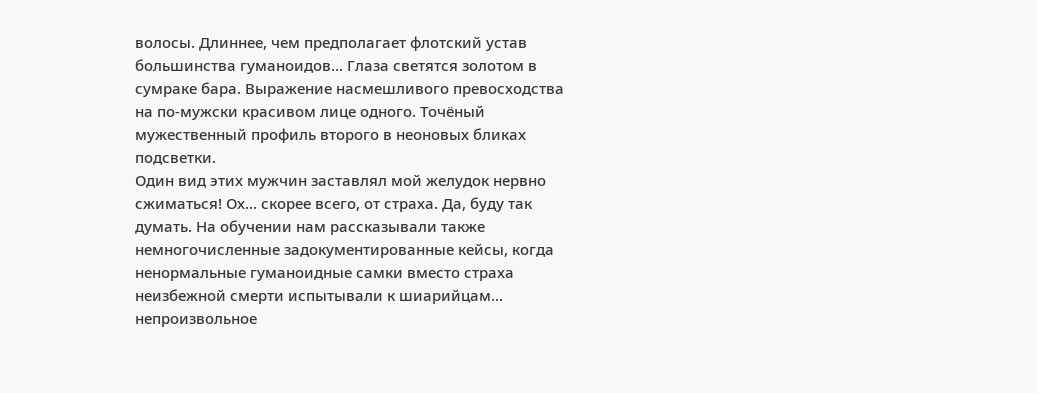волосы. Длиннее, чем предполагает флотский устав большинства гуманоидов… Глаза светятся золотом в сумраке бара. Выражение насмешливого превосходства на по-мужски красивом лице одного. Точёный мужественный профиль второго в неоновых бликах подсветки.
Один вид этих мужчин заставлял мой желудок нервно сжиматься! Ох… скорее всего, от страха. Да, буду так думать. На обучении нам рассказывали также немногочисленные задокументированные кейсы, когда ненормальные гуманоидные самки вместо страха неизбежной смерти испытывали к шиарийцам... непроизвольное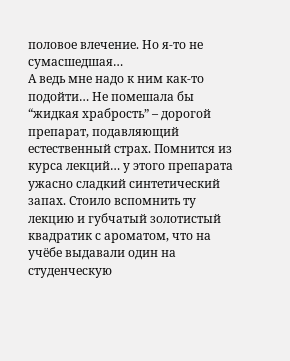половое влечение. Но я-то не сумасшедшая…
А ведь мне надо к ним как-то подойти… Не помешала бы “жидкая храбрость” – дорогой препарат, подавляющий естественный страх. Помнится из курса лекций… у этого препарата ужасно сладкий синтетический запах. Стоило вспомнить ту лекцию и губчатый золотистый квадратик с ароматом, что на учёбе выдавали один на студенческую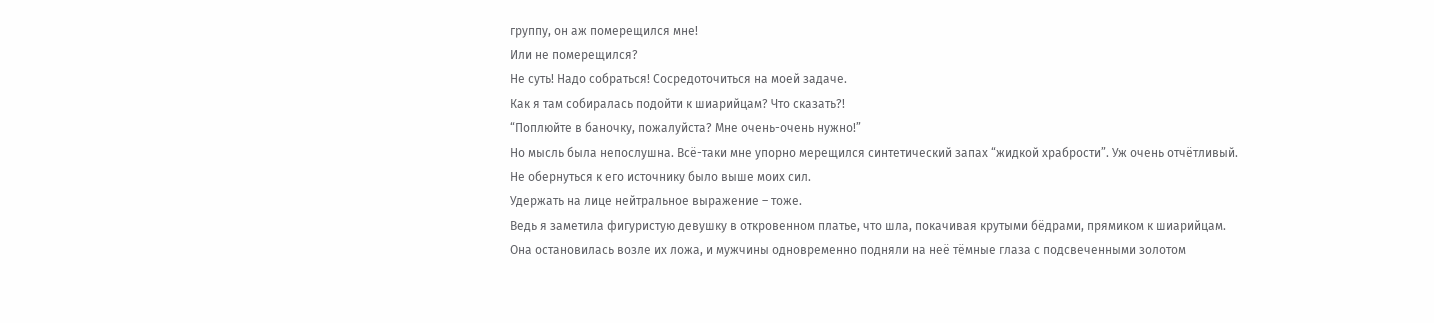группу, он аж померещился мне!
Или не померещился?
Не суть! Надо собраться! Сосредоточиться на моей задаче.
Как я там собиралась подойти к шиарийцам? Что сказать?!
“Поплюйте в баночку, пожалуйста? Мне очень-очень нужно!”
Но мысль была непослушна. Всё-таки мне упорно мерещился синтетический запах “жидкой храбрости”. Уж очень отчётливый.
Не обернуться к его источнику было выше моих сил.
Удержать на лице нейтральное выражение – тоже.
Ведь я заметила фигуристую девушку в откровенном платье, что шла, покачивая крутыми бёдрами, прямиком к шиарийцам. Она остановилась возле их ложа, и мужчины одновременно подняли на неё тёмные глаза с подсвеченными золотом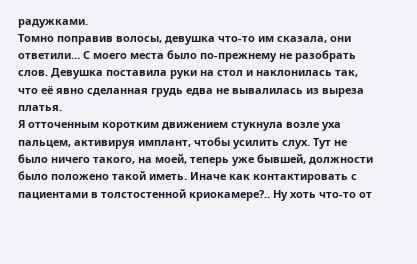радужками.
Томно поправив волосы, девушка что-то им сказала, они ответили… С моего места было по-прежнему не разобрать слов. Девушка поставила руки на стол и наклонилась так, что её явно сделанная грудь едва не вывалилась из выреза платья.
Я отточенным коротким движением стукнула возле уха пальцем, активируя имплант, чтобы усилить слух. Тут не было ничего такого, на моей, теперь уже бывшей, должности было положено такой иметь. Иначе как контактировать с пациентами в толстостенной криокамере?.. Ну хоть что-то от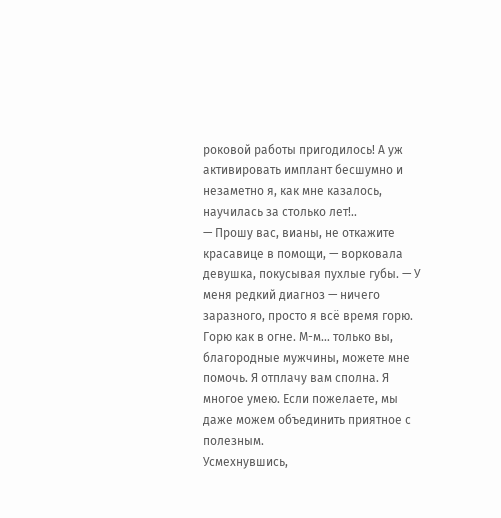роковой работы пригодилось! А уж активировать имплант бесшумно и незаметно я, как мне казалось, научилась за столько лет!..
— Прошу вас, вианы, не откажите красавице в помощи, — ворковала девушка, покусывая пухлые губы. — У меня редкий диагноз — ничего заразного, просто я всё время горю. Горю как в огне. М-м… только вы, благородные мужчины, можете мне помочь. Я отплачу вам сполна. Я многое умею. Если пожелаете, мы даже можем объединить приятное с полезным.
Усмехнувшись,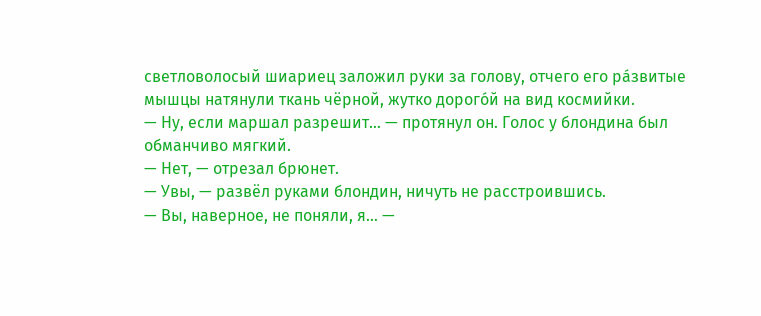светловолосый шиариец заложил руки за голову, отчего его ра́звитые мышцы натянули ткань чёрной, жутко дорого́й на вид космийки.
— Ну, если маршал разрешит… — протянул он. Голос у блондина был обманчиво мягкий.
— Нет, — отрезал брюнет.
— Увы, — развёл руками блондин, ничуть не расстроившись.
— Вы, наверное, не поняли, я… —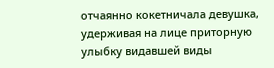отчаянно кокетничала девушка, удерживая на лице приторную улыбку видавшей виды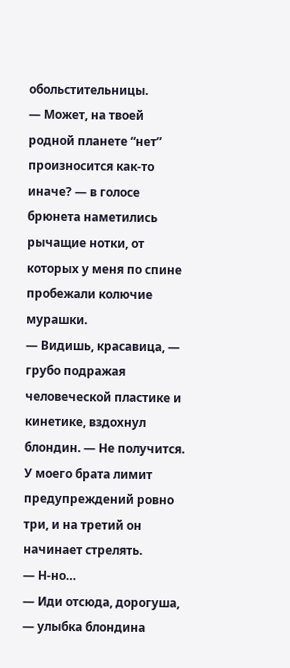обольстительницы.
— Может, на твоей родной планете “нет” произносится как-то иначе? — в голосе брюнета наметились рычащие нотки, от которых у меня по спине пробежали колючие мурашки.
— Видишь, красавица, — грубо подражая человеческой пластике и кинетике, вздохнул блондин. — Не получится. У моего брата лимит предупреждений ровно три, и на третий он начинает стрелять.
— Н-но…
— Иди отсюда, дорогуша, — улыбка блондина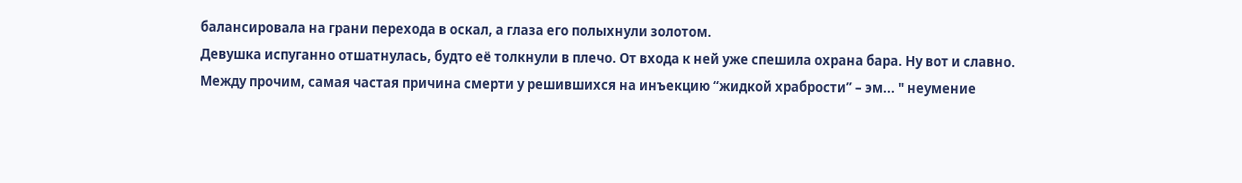балансировала на грани перехода в оскал, а глаза его полыхнули золотом.
Девушка испуганно отшатнулась, будто её толкнули в плечо. От входа к ней уже спешила охрана бара. Ну вот и славно. Между прочим, самая частая причина смерти у решившихся на инъекцию “жидкой храбрости” – эм... " неумение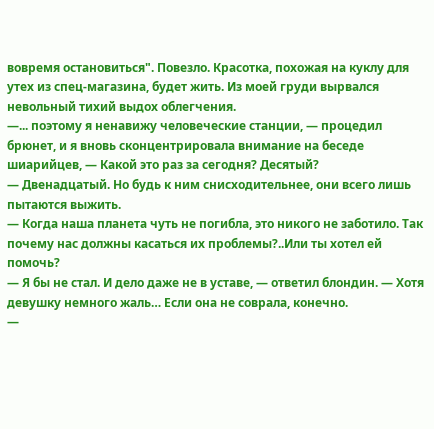вовремя остановиться". Повезло. Красотка, похожая на куклу для утех из спец-магазина, будет жить. Из моей груди вырвался невольный тихий выдох облегчения.
—... поэтому я ненавижу человеческие станции, — процедил брюнет, и я вновь сконцентрировала внимание на беседе шиарийцев, — Какой это раз за сегодня? Десятый?
— Двенадцатый. Но будь к ним снисходительнее, они всего лишь пытаются выжить.
— Когда наша планета чуть не погибла, это никого не заботило. Так почему нас должны касаться их проблемы?..Или ты хотел ей помочь?
— Я бы не стал. И дело даже не в уставе, — ответил блондин. — Хотя девушку немного жаль… Если она не соврала, конечно.
—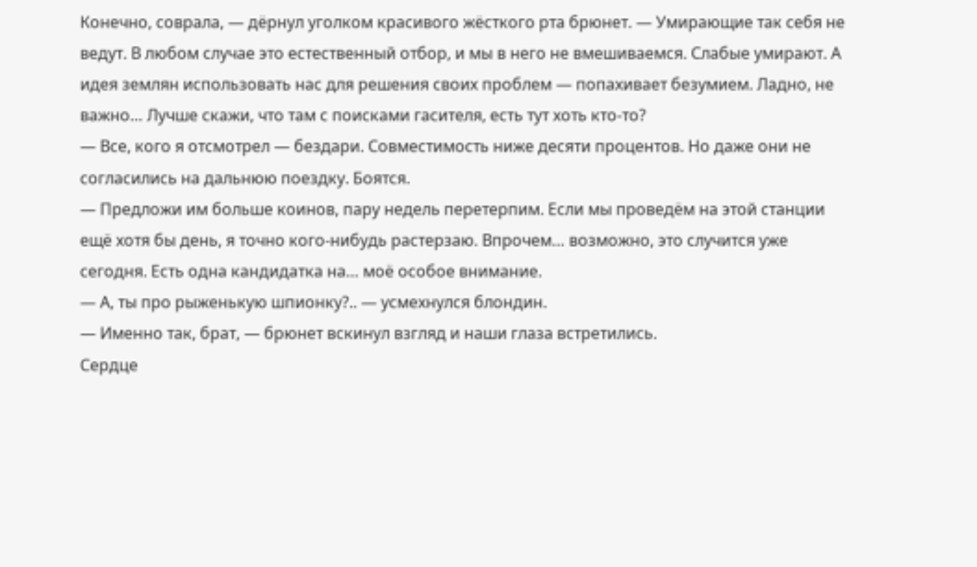Конечно, соврала, — дёрнул уголком красивого жёсткого рта брюнет. — Умирающие так себя не ведут. В любом случае это естественный отбор, и мы в него не вмешиваемся. Слабые умирают. А идея землян использовать нас для решения своих проблем — попахивает безумием. Ладно, не важно… Лучше скажи, что там с поисками гасителя, есть тут хоть кто-то?
— Все, кого я отсмотрел — бездари. Совместимость ниже десяти процентов. Но даже они не согласились на дальнюю поездку. Боятся.
— Предложи им больше коинов, пару недель перетерпим. Если мы проведём на этой станции ещё хотя бы день, я точно кого-нибудь растерзаю. Впрочем… возможно, это случится уже сегодня. Есть одна кандидатка на… моё особое внимание.
— А, ты про рыженькую шпионку?.. — усмехнулся блондин.
— Именно так, брат, — брюнет вскинул взгляд и наши глаза встретились.
Сердце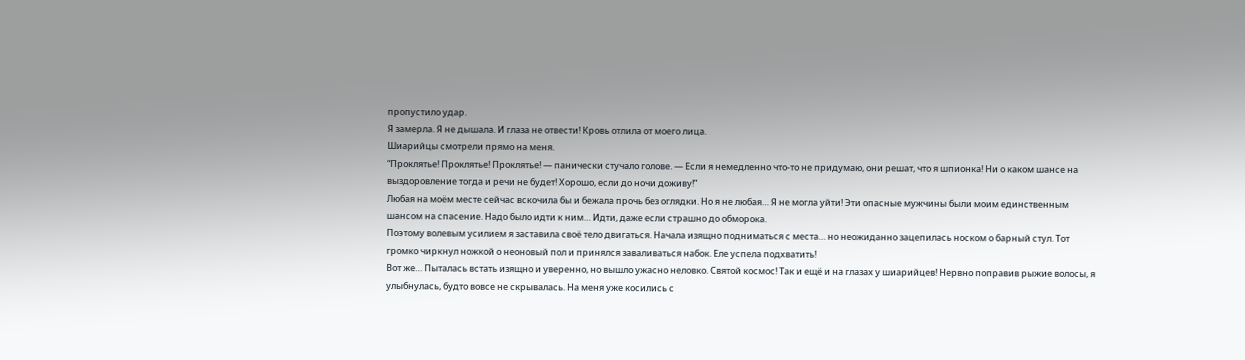пропустило удар.
Я замерла. Я не дышала. И глаза не отвести! Кровь отлила от моего лица.
Шиарийцы смотрели прямо на меня.
“Проклятье! Проклятье! Проклятье! — панически стучало голове. — Если я немедленно что-то не придумаю, они решат, что я шпионка! Ни о каком шансе на выздоровление тогда и речи не будет! Хорошо, если до ночи доживу!”
Любая на моём месте сейчас вскочила бы и бежала прочь без оглядки. Но я не любая… Я не могла уйти! Эти опасные мужчины были моим единственным шансом на спасение. Надо было идти к ним… Идти, даже если страшно до обморока.
Поэтому волевым усилием я заставила своё тело двигаться. Начала изящно подниматься с места… но неожиданно зацепилась носком о барный стул. Тот громко чиркнул ножкой о неоновый пол и принялся заваливаться набок. Еле успела подхватить!
Вот же… Пыталась встать изящно и уверенно, но вышло ужасно неловко. Святой космос! Так и ещё и на глазах у шиарийцев! Нервно поправив рыжие волосы, я улыбнулась, будто вовсе не скрывалась. На меня уже косились с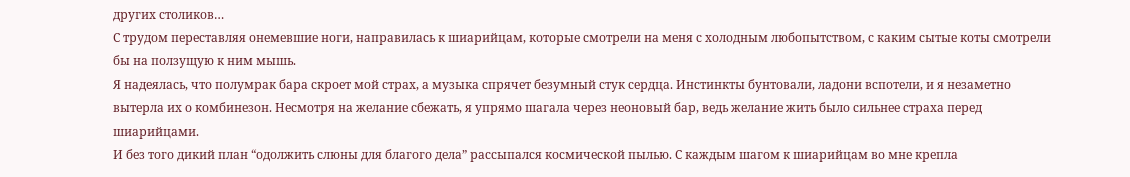других столиков…
С трудом переставляя онемевшие ноги, направилась к шиарийцам, которые смотрели на меня с холодным любопытством, с каким сытые коты смотрели бы на ползущую к ним мышь.
Я надеялась, что полумрак бара скроет мой страх, а музыка спрячет безумный стук сердца. Инстинкты бунтовали, ладони вспотели, и я незаметно вытерла их о комбинезон. Несмотря на желание сбежать, я упрямо шагала через неоновый бар, ведь желание жить было сильнее страха перед шиарийцами.
И без того дикий план “одолжить слюны для благого дела” рассыпался космической пылью. С каждым шагом к шиарийцам во мне крепла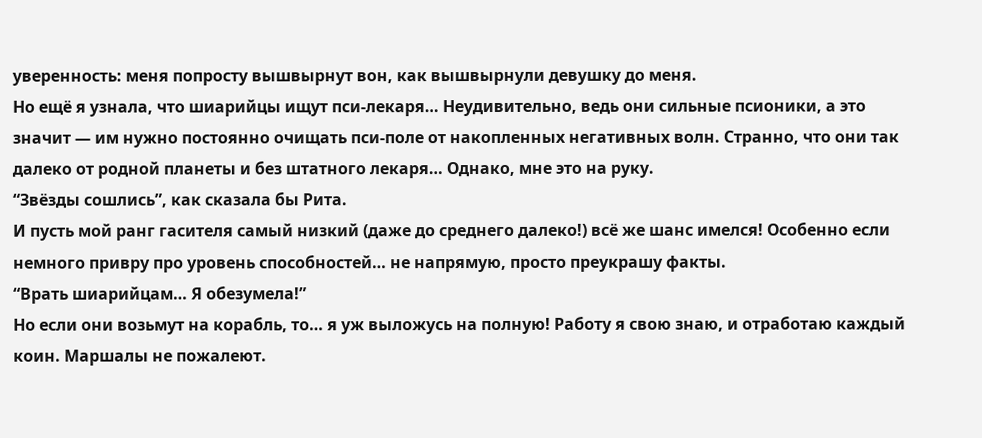уверенность: меня попросту вышвырнут вон, как вышвырнули девушку до меня.
Но ещё я узнала, что шиарийцы ищут пси-лекаря… Неудивительно, ведь они сильные псионики, а это значит — им нужно постоянно очищать пси-поле от накопленных негативных волн. Странно, что они так далеко от родной планеты и без штатного лекаря… Однако, мне это на руку.
“Звёзды сошлись”, как сказала бы Рита.
И пусть мой ранг гасителя самый низкий (даже до среднего далеко!) всё же шанс имелся! Особенно если немного привру про уровень способностей… не напрямую, просто преукрашу факты.
“Врать шиарийцам… Я обезумела!”
Но если они возьмут на корабль, то… я уж выложусь на полную! Работу я свою знаю, и отработаю каждый коин. Маршалы не пожалеют.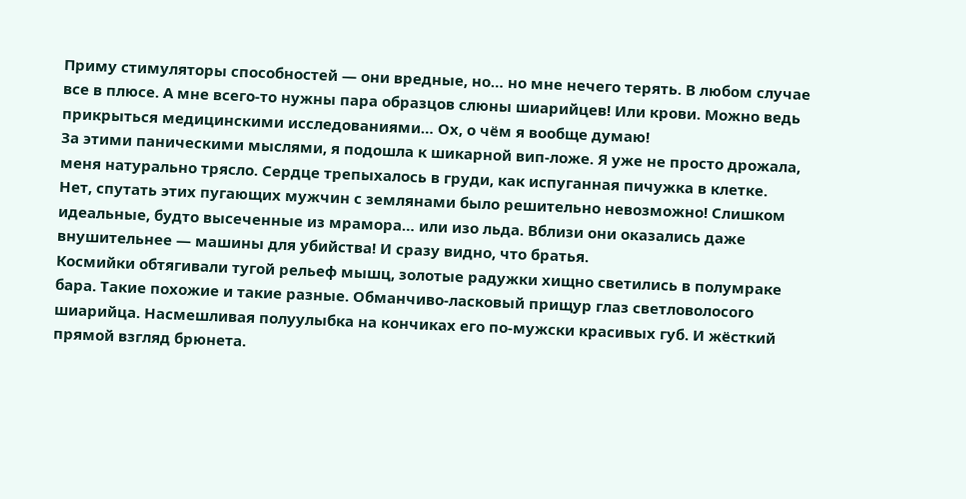Приму стимуляторы способностей — они вредные, но… но мне нечего терять. В любом случае все в плюсе. А мне всего-то нужны пара образцов слюны шиарийцев! Или крови. Можно ведь прикрыться медицинскими исследованиями… Ох, о чём я вообще думаю!
За этими паническими мыслями, я подошла к шикарной вип-ложе. Я уже не просто дрожала, меня натурально трясло. Сердце трепыхалось в груди, как испуганная пичужка в клетке.
Нет, спутать этих пугающих мужчин с землянами было решительно невозможно! Слишком идеальные, будто высеченные из мрамора… или изо льда. Вблизи они оказались даже внушительнее — машины для убийства! И сразу видно, что братья.
Космийки обтягивали тугой рельеф мышц, золотые радужки хищно светились в полумраке бара. Такие похожие и такие разные. Обманчиво-ласковый прищур глаз светловолосого шиарийца. Насмешливая полуулыбка на кончиках его по-мужски красивых губ. И жёсткий прямой взгляд брюнета.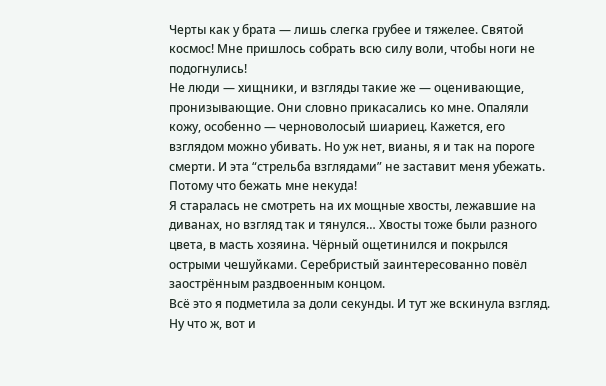Черты как у брата — лишь слегка грубее и тяжелее. Святой космос! Мне пришлось собрать всю силу воли, чтобы ноги не подогнулись!
Не люди — хищники, и взгляды такие же — оценивающие, пронизывающие. Они словно прикасались ко мне. Опаляли кожу, особенно — черноволосый шиариец. Кажется, его взглядом можно убивать. Но уж нет, вианы, я и так на пороге смерти. И эта “стрельба взглядами” не заставит меня убежать. Потому что бежать мне некуда!
Я старалась не смотреть на их мощные хвосты, лежавшие на диванах, но взгляд так и тянулся… Хвосты тоже были разного цвета, в масть хозяина. Чёрный ощетинился и покрылся острыми чешуйками. Серебристый заинтересованно повёл заострённым раздвоенным концом.
Всё это я подметила за доли секунды. И тут же вскинула взгляд.
Ну что ж, вот и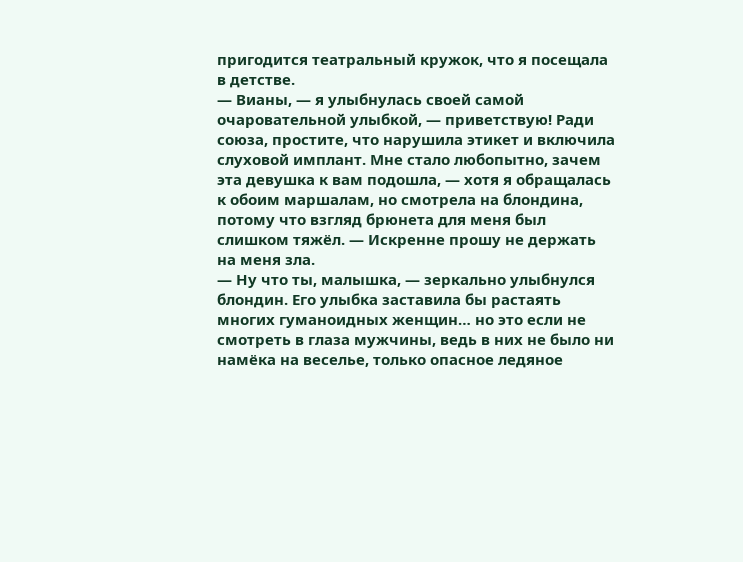пригодится театральный кружок, что я посещала в детстве.
— Вианы, — я улыбнулась своей самой очаровательной улыбкой, — приветствую! Ради союза, простите, что нарушила этикет и включила слуховой имплант. Мне стало любопытно, зачем эта девушка к вам подошла, — хотя я обращалась к обоим маршалам, но смотрела на блондина, потому что взгляд брюнета для меня был слишком тяжёл. — Искренне прошу не держать на меня зла.
— Ну что ты, малышка, — зеркально улыбнулся блондин. Его улыбка заставила бы растаять многих гуманоидных женщин… но это если не смотреть в глаза мужчины, ведь в них не было ни намёка на веселье, только опасное ледяное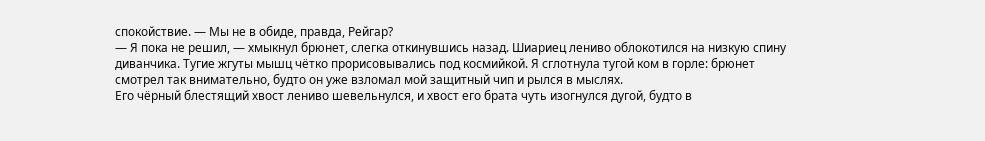спокойствие. — Мы не в обиде, правда, Рейгар?
— Я пока не решил, — хмыкнул брюнет, слегка откинувшись назад. Шиариец лениво облокотился на низкую спину диванчика. Тугие жгуты мышц чётко прорисовывались под космийкой. Я сглотнула тугой ком в горле: брюнет смотрел так внимательно, будто он уже взломал мой защитный чип и рылся в мыслях.
Его чёрный блестящий хвост лениво шевельнулся, и хвост его брата чуть изогнулся дугой, будто в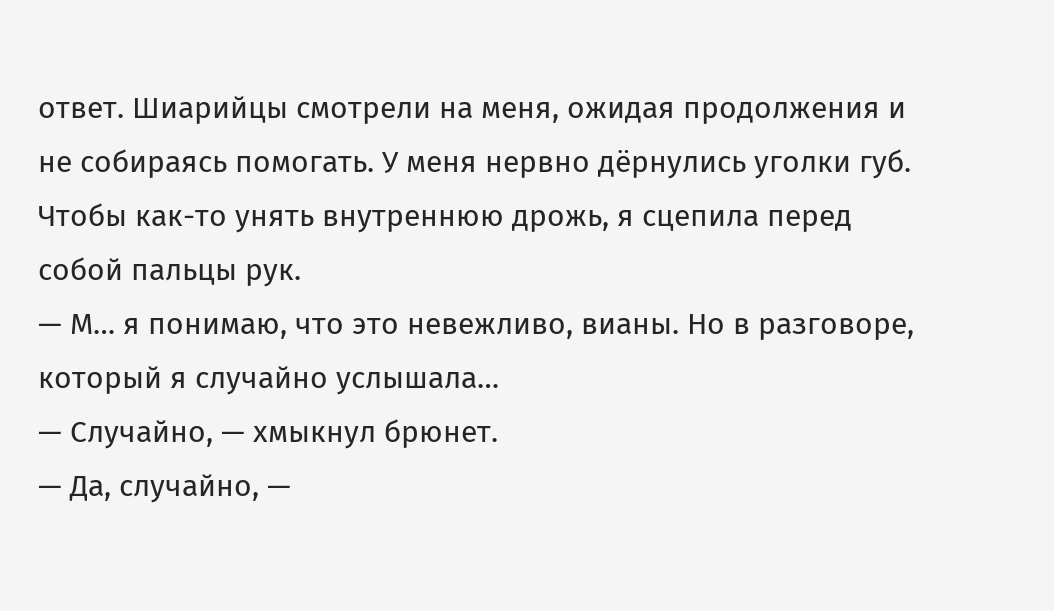ответ. Шиарийцы смотрели на меня, ожидая продолжения и не собираясь помогать. У меня нервно дёрнулись уголки губ. Чтобы как-то унять внутреннюю дрожь, я сцепила перед собой пальцы рук.
— М… я понимаю, что это невежливо, вианы. Но в разговоре, который я случайно услышала…
— Случайно, — хмыкнул брюнет.
— Да, случайно, —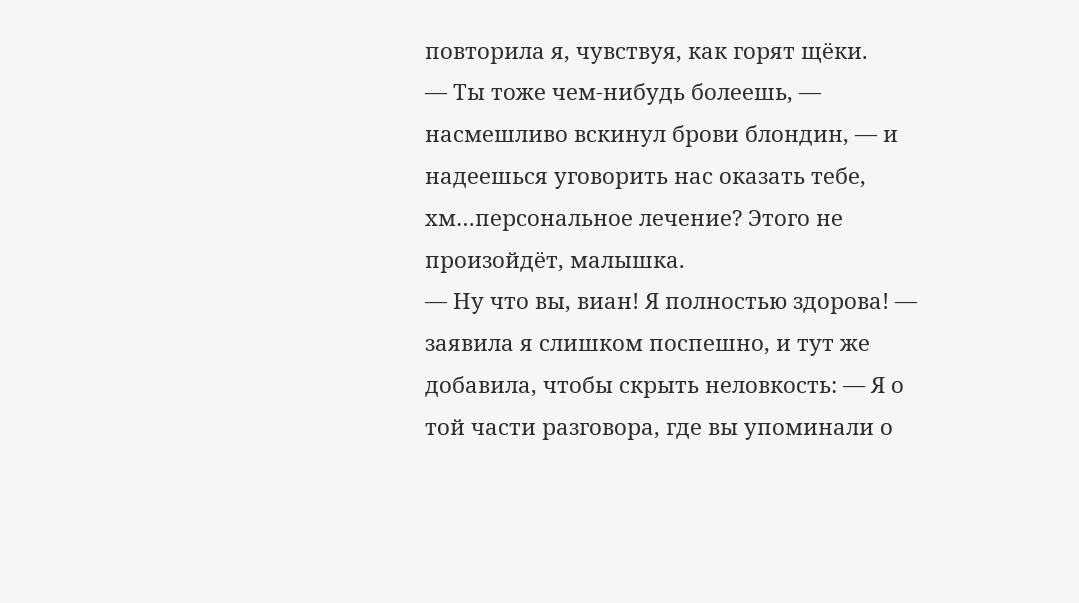повторила я, чувствуя, как горят щёки.
— Ты тоже чем-нибудь болеешь, — насмешливо вскинул брови блондин, — и надеешься уговорить нас оказать тебе, хм…персональное лечение? Этого не произойдёт, малышка.
— Ну что вы, виан! Я полностью здорова! — заявила я слишком поспешно, и тут же добавила, чтобы скрыть неловкость: — Я о той части разговора, где вы упоминали о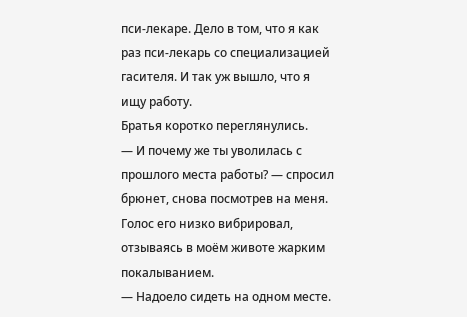пси-лекаре. Дело в том, что я как раз пси-лекарь со специализацией гасителя. И так уж вышло, что я ищу работу.
Братья коротко переглянулись.
— И почему же ты уволилась с прошлого места работы? — спросил брюнет, снова посмотрев на меня. Голос его низко вибрировал, отзываясь в моём животе жарким покалыванием.
— Надоело сидеть на одном месте.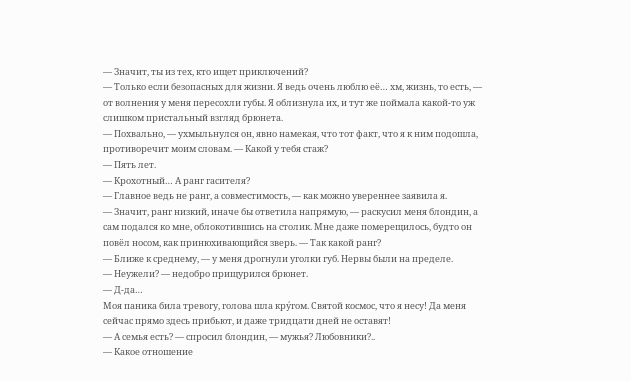— Значит, ты из тех, кто ищет приключений?
— Только если безопасных для жизни. Я ведь очень люблю её… хм, жизнь, то есть, — от волнения у меня пересохли губы. Я облизнула их, и тут же поймала какой-то уж слишком пристальный взгляд брюнета.
— Похвально, — ухмыльнулся он, явно намекая, что тот факт, что я к ним подошла, противоречит моим словам. — Какой у тебя стаж?
— Пять лет.
— Крохотный… А ранг гасителя?
— Главное ведь не ранг, а совместимость, — как можно увереннее заявила я.
— Значит, ранг низкий, иначе бы ответила напрямую, — раскусил меня блондин, а сам подался ко мне, облокотившись на столик. Мне даже померещилось, будто он повёл носом, как принюхивающийся зверь. — Так какой ранг?
— Ближе к среднему, — у меня дрогнули уголки губ. Нервы были на пределе.
— Неужели? — недобро прищурился брюнет.
— Д-да…
Моя паника била тревогу, голова шла кру́гом. Святой космос, что я несу! Да меня сейчас прямо здесь прибьют, и даже тридцати дней не оставят!
— А семья есть? — спросил блондин, — мужья? Любовники?..
— Какое отношение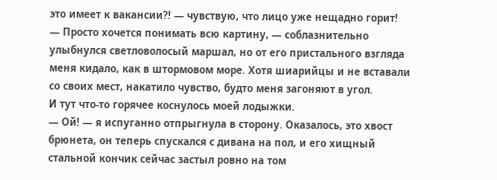это имеет к вакансии?! — чувствую, что лицо уже нещадно горит!
— Просто хочется понимать всю картину, — соблазнительно улыбнулся светловолосый маршал, но от его пристального взгляда меня кидало, как в штормовом море. Хотя шиарийцы и не вставали со своих мест, накатило чувство, будто меня загоняют в угол.
И тут что-то горячее коснулось моей лодыжки.
— Ой! — я испуганно отпрыгнула в сторону. Оказалось, это хвост брюнета, он теперь спускался с дивана на пол, и его хищный стальной кончик сейчас застыл ровно на том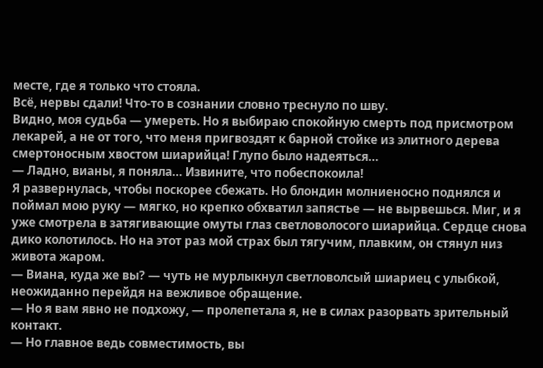месте, где я только что стояла.
Всё, нервы сдали! Что-то в сознании словно треснуло по шву.
Видно, моя судьба — умереть. Но я выбираю спокойную смерть под присмотром лекарей, а не от того, что меня пригвоздят к барной стойке из элитного дерева смертоносным хвостом шиарийца! Глупо было надеяться…
— Ладно, вианы, я поняла… Извините, что побеспокоила!
Я развернулась, чтобы поскорее сбежать. Но блондин молниеносно поднялся и поймал мою руку — мягко, но крепко обхватил запястье — не вырвешься. Миг, и я уже смотрела в затягивающие омуты глаз светловолосого шиарийца. Сердце снова дико колотилось. Но на этот раз мой страх был тягучим, плавким, он стянул низ живота жаром.
— Виана, куда же вы? — чуть не мурлыкнул светловолсый шиариец с улыбкой, неожиданно перейдя на вежливое обращение.
— Но я вам явно не подхожу, — пролепетала я, не в силах разорвать зрительный контакт.
— Но главное ведь совместимость, вы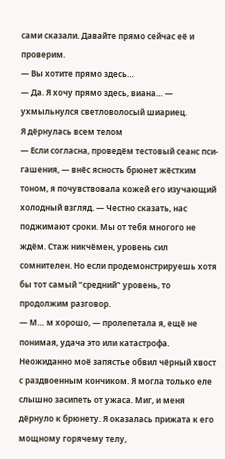сами сказали. Давайте прямо сейчас её и проверим.
— Вы хотите прямо здесь…
— Да. Я хочу прямо здесь, виана… — ухмыльнулся светловолосый шиариец.
Я дёрнулась всем телом
— Если согласна, проведём тестовый сеанс пси-гашения, — внёс ясность брюнет жёстким тоном, я почувствовала кожей его изучающий холодный взгляд. — Честно сказать, нас поджимают сроки. Мы от тебя многого не ждём. Стаж никчёмен, уровень сил сомнителен. Но если продемонстрируешь хотя бы тот самый “средний” уровень, то продолжим разговор.
— М… м хорошо, — пролепетала я, ещё не понимая, удача это или катастрофа.
Неожиданно моё запястье обвил чёрный хвост с раздвоенным кончиком. Я могла только еле слышно засипеть от ужаса. Миг, и меня дёрнуло к брюнету. Я оказалась прижата к его мощному горячему телу,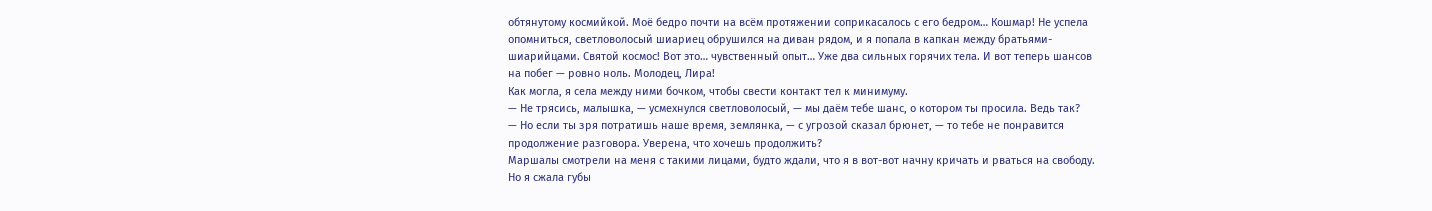обтянутому космийкой. Моё бедро почти на всём протяжении соприкасалось с его бедром… Кошмар! Не успела опомниться, светловолосый шиариец обрушился на диван рядом, и я попала в капкан между братьями-шиарийцами. Святой космос! Вот это… чувственный опыт… Уже два сильных горячих тела. И вот теперь шансов на побег — ровно ноль. Молодец, Лира!
Как могла, я села между ними бочком, чтобы свести контакт тел к минимуму.
— Не трясись, малышка, — усмехнулся светловолосый, — мы даём тебе шанс, о котором ты просила. Ведь так?
— Но если ты зря потратишь наше время, землянка, — с угрозой сказал брюнет, — то тебе не понравится продолжение разговора. Уверена, что хочешь продолжить?
Маршалы смотрели на меня с такими лицами, будто ждали, что я в вот-вот начну кричать и рваться на свободу. Но я сжала губы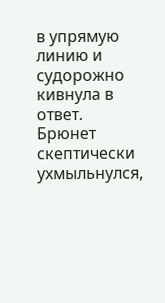в упрямую линию и судорожно кивнула в ответ.
Брюнет скептически ухмыльнулся,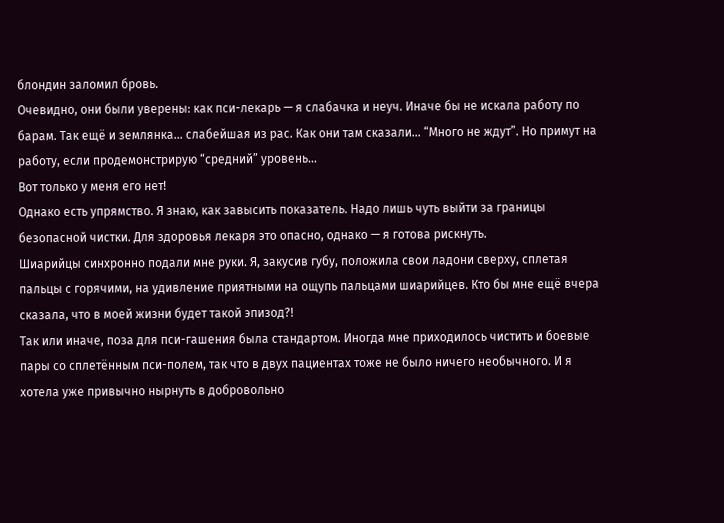блондин заломил бровь.
Очевидно, они были уверены: как пси-лекарь — я слабачка и неуч. Иначе бы не искала работу по барам. Так ещё и землянка… слабейшая из рас. Как они там сказали… “Много не ждут”. Но примут на работу, если продемонстрирую “средний” уровень…
Вот только у меня его нет!
Однако есть упрямство. Я знаю, как завысить показатель. Надо лишь чуть выйти за границы безопасной чистки. Для здоровья лекаря это опасно, однако — я готова рискнуть.
Шиарийцы синхронно подали мне руки. Я, закусив губу, положила свои ладони сверху, сплетая пальцы с горячими, на удивление приятными на ощупь пальцами шиарийцев. Кто бы мне ещё вчера сказала, что в моей жизни будет такой эпизод?!
Так или иначе, поза для пси-гашения была стандартом. Иногда мне приходилось чистить и боевые пары со сплетённым пси-полем, так что в двух пациентах тоже не было ничего необычного. И я хотела уже привычно нырнуть в добровольно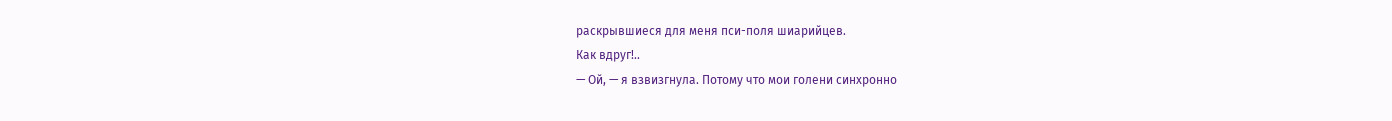раскрывшиеся для меня пси-поля шиарийцев.
Как вдруг!..
— Ой, — я взвизгнула. Потому что мои голени синхронно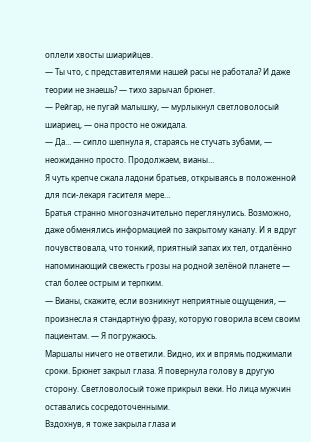оплели хвосты шиарийцев.
— Ты что, с представителями нашей расы не работала? И даже теории не знаешь? — тихо зарычал брюнет.
— Рейгар, не пугай малышку, — мурлыкнул светловолосый шиариец, — она просто не ожидала.
— Да… — сипло шепнула я, стараясь не стучать зубами, — неожиданно просто. Продолжаем, вианы…
Я чуть крепче сжала ладони братьев, открываясь в положенной для пси-лекаря гасителя мере…
Братья странно многозначительно переглянулись. Возможно, даже обменялись информацией по закрытому каналу. И я вдруг почувствовала, что тонкий, приятный запах их тел, отдалённо напоминающий свежесть грозы на родной зелёной планете — стал более острым и терпким.
— Вианы, скажите, если возникнут неприятные ощущения, — произнесла я стандартную фразу, которую говорила всем своим пациентам. — Я погружаюсь.
Маршалы ничего не ответили. Видно, их и впрямь поджимали сроки. Брюнет закрыл глаза. Я повернула голову в другую сторону. Светловолосый тоже прикрыл веки. Но лица мужчин оставались сосредоточенными.
Вздохнув, я тоже закрыла глаза и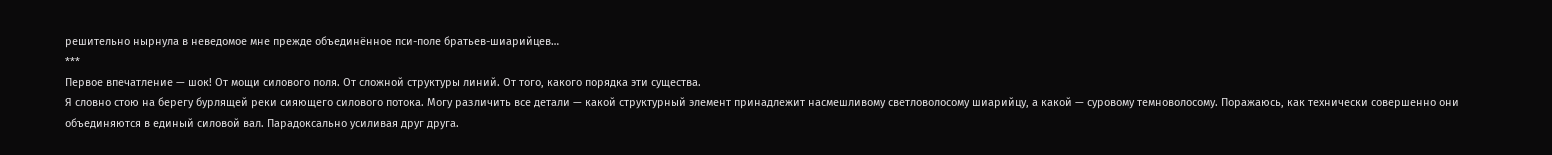решительно нырнула в неведомое мне прежде объединённое пси-поле братьев-шиарийцев…
***
Первое впечатление — шок! От мощи силового поля. От сложной структуры линий. От того, какого порядка эти существа.
Я словно стою на берегу бурлящей реки сияющего силового потока. Могу различить все детали — какой структурный элемент принадлежит насмешливому светловолосому шиарийцу, а какой — суровому темноволосому. Поражаюсь, как технически совершенно они объединяются в единый силовой вал. Парадоксально усиливая друг друга.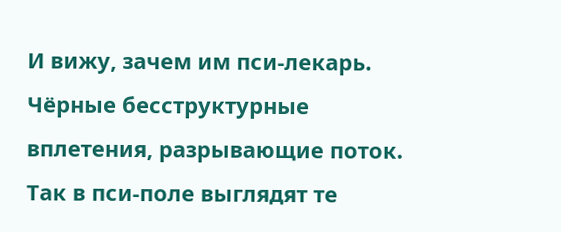И вижу, зачем им пси-лекарь.
Чёрные бесструктурные вплетения, разрывающие поток. Так в пси-поле выглядят те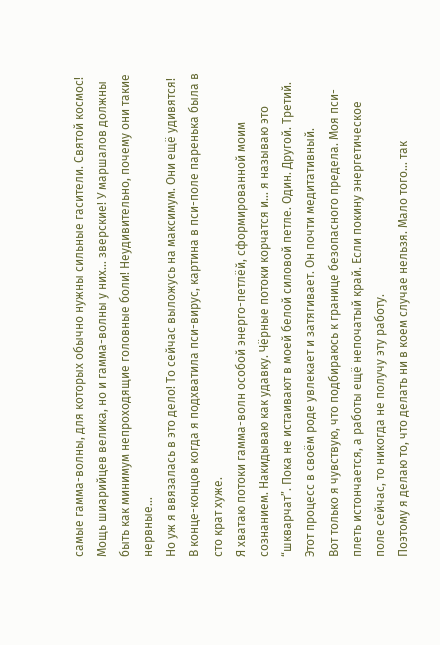самые гамма-волны, для которых обычно нужны сильные гасители. Святой космос! Мощь шиарийцев велика, но и гамма-волны у них… зверские! У маршалов должны быть как минимум непроходящие головные боли! Неудивительно, почему они такие нервные…
Но уж я ввязалась в это дело! То сейчас выложусь на максимум. Они ещё удивятся! В конце-концов когда я подхватила пси-вирус, картина в пси-поле паренька была в сто крат хуже.
Я хватаю потоки гамма-волн особой энерго-петлёй, сформированной моим сознанием. Накидываю как удавку. Чёрные потоки корчатся и… я называю это “шкварчат”. Пока не истаивают в моей белой силовой петле. Один. Другой. Третий. Этот процесс в своём роде увлекает и затягивает. Он почти медитативный.
Вот только я чувствую, что подбираюсь к границе безопасного предела. Моя пси-плеть истончается, а работы ещё непочатый край. Если покину энергетическое поле сейчас, то никогда не получу эту работу.
Поэтому я делаю то, что делать ни в коем случае нельзя. Мало того… так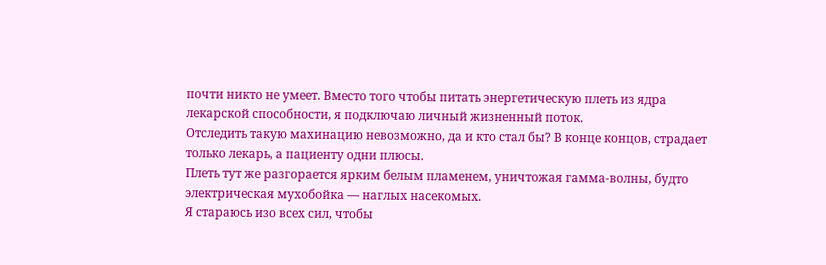почти никто не умеет. Вместо того чтобы питать энергетическую плеть из ядра лекарской способности, я подключаю личный жизненный поток.
Отследить такую махинацию невозможно, да и кто стал бы? В конце концов, страдает только лекарь, а пациенту одни плюсы.
Плеть тут же разгорается ярким белым пламенем, уничтожая гамма-волны, будто электрическая мухобойка — наглых насекомых.
Я стараюсь изо всех сил, чтобы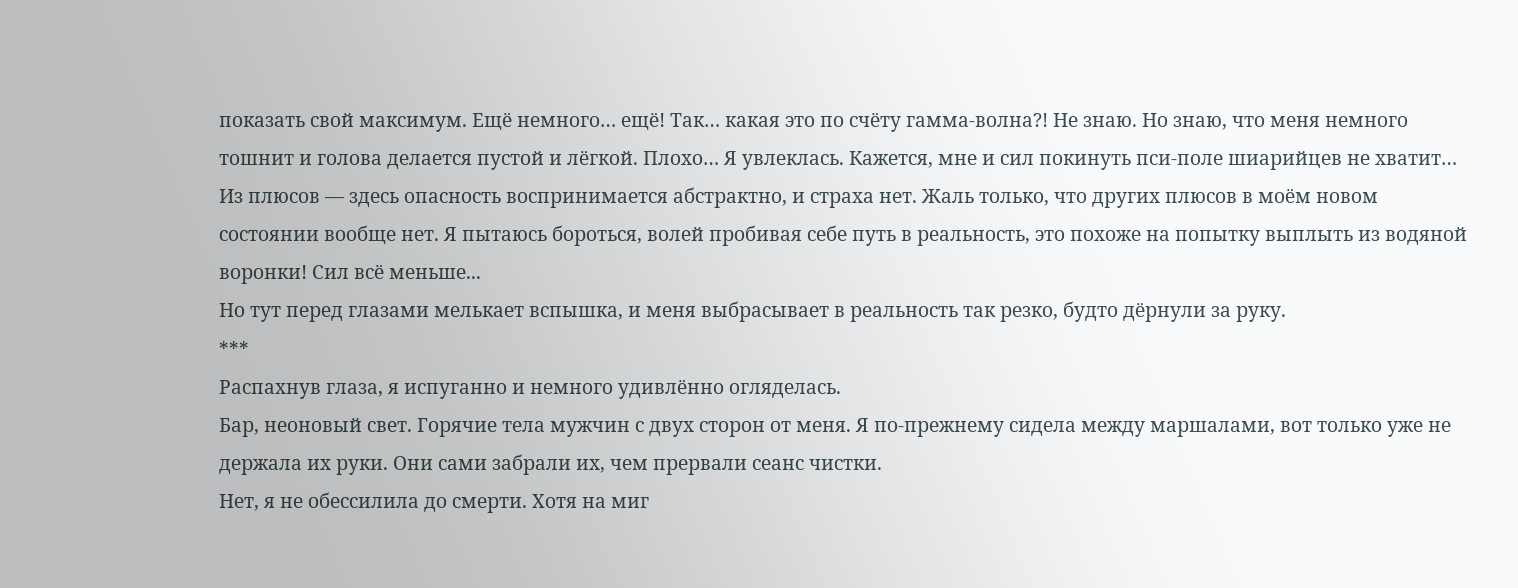показать свой максимум. Ещё немного… ещё! Так… какая это по счёту гамма-волна?! Не знаю. Но знаю, что меня немного тошнит и голова делается пустой и лёгкой. Плохо… Я увлеклась. Кажется, мне и сил покинуть пси-поле шиарийцев не хватит…
Из плюсов — здесь опасность воспринимается абстрактно, и страха нет. Жаль только, что других плюсов в моём новом состоянии вообще нет. Я пытаюсь бороться, волей пробивая себе путь в реальность, это похоже на попытку выплыть из водяной воронки! Сил всё меньше...
Но тут перед глазами мелькает вспышка, и меня выбрасывает в реальность так резко, будто дёрнули за руку.
***
Распахнув глаза, я испуганно и немного удивлённо огляделась.
Бар, неоновый свет. Горячие тела мужчин с двух сторон от меня. Я по-прежнему сидела между маршалами, вот только уже не держала их руки. Они сами забрали их, чем прервали сеанс чистки.
Нет, я не обессилила до смерти. Хотя на миг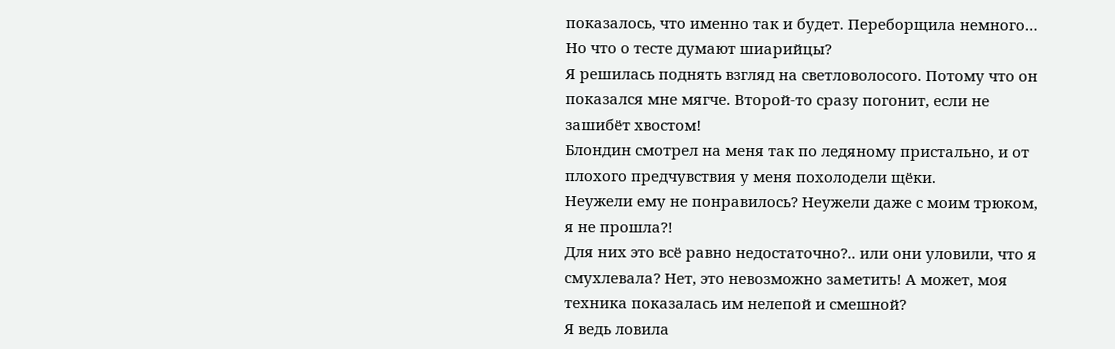показалось, что именно так и будет. Переборщила немного… Но что о тесте думают шиарийцы?
Я решилась поднять взгляд на светловолосого. Потому что он показался мне мягче. Второй-то сразу погонит, если не зашибёт хвостом!
Блондин смотрел на меня так по ледяному пристально, и от плохого предчувствия у меня похолодели щёки.
Неужели ему не понравилось? Неужели даже с моим трюком, я не прошла?!
Для них это всё равно недостаточно?.. или они уловили, что я смухлевала? Нет, это невозможно заметить! А может, моя техника показалась им нелепой и смешной?
Я ведь ловила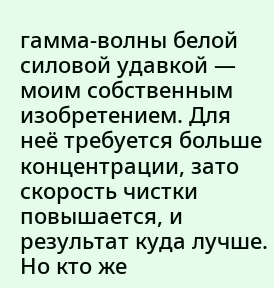гамма-волны белой силовой удавкой — моим собственным изобретением. Для неё требуется больше концентрации, зато скорость чистки повышается, и результат куда лучше. Но кто же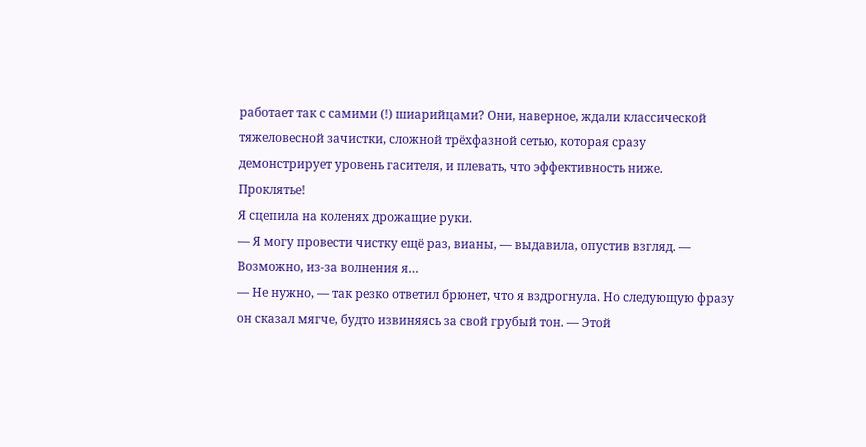работает так с самими (!) шиарийцами? Они, наверное, ждали классической тяжеловесной зачистки, сложной трёхфазной сетью, которая сразу демонстрирует уровень гасителя, и плевать, что эффективность ниже.
Проклятье!
Я сцепила на коленях дрожащие руки.
— Я могу провести чистку ещё раз, вианы, — выдавила, опустив взгляд. — Возможно, из-за волнения я…
— Не нужно, — так резко ответил брюнет, что я вздрогнула. Но следующую фразу он сказал мягче, будто извиняясь за свой грубый тон. — Этой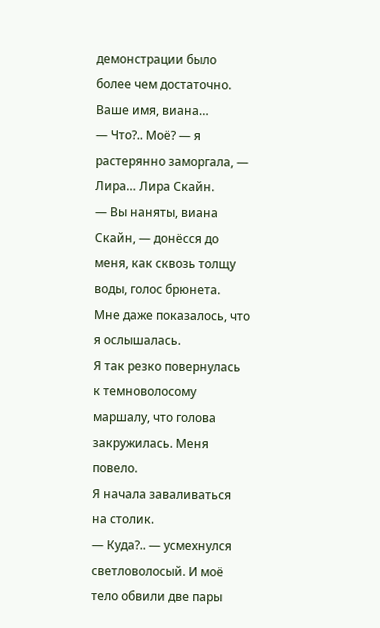демонстрации было более чем достаточно. Ваше имя, виана…
— Что?.. Моё? — я растерянно заморгала, — Лира… Лира Скайн.
— Вы наняты, виана Скайн, — донёсся до меня, как сквозь толщу воды, голос брюнета.
Мне даже показалось, что я ослышалась.
Я так резко повернулась к темноволосому маршалу, что голова закружилась. Меня повело.
Я начала заваливаться на столик.
— Куда?.. — усмехнулся светловолосый. И моё тело обвили две пары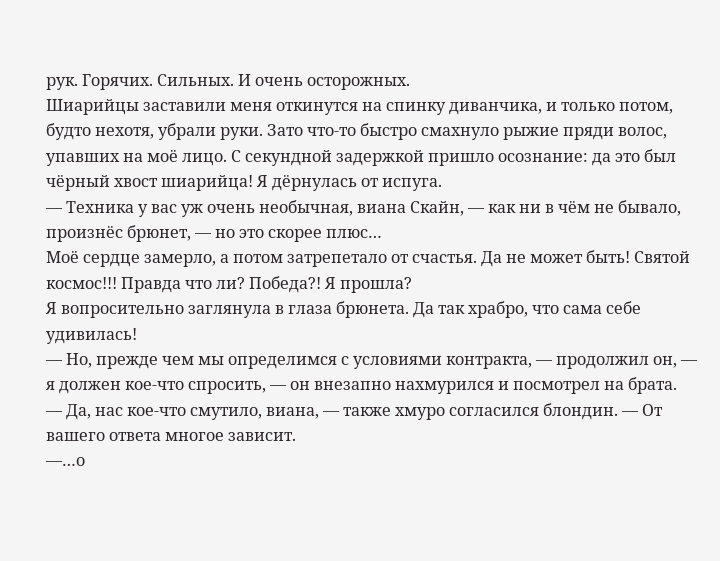рук. Горячих. Сильных. И очень осторожных.
Шиарийцы заставили меня откинутся на спинку диванчика, и только потом, будто нехотя, убрали руки. Зато что-то быстро смахнуло рыжие пряди волос, упавших на моё лицо. С секундной задержкой пришло осознание: да это был чёрный хвост шиарийца! Я дёрнулась от испуга.
— Техника у вас уж очень необычная, виана Скайн, — как ни в чём не бывало, произнёс брюнет, — но это скорее плюс…
Моё сердце замерло, а потом затрепетало от счастья. Да не может быть! Святой космос!!! Правда что ли? Победа?! Я прошла?
Я вопросительно заглянула в глаза брюнета. Да так храбро, что сама себе удивилась!
— Но, прежде чем мы определимся с условиями контракта, — продолжил он, — я должен кое-что спросить, — он внезапно нахмурился и посмотрел на брата.
— Да, нас кое-что смутило, виана, — также хмуро согласился блондин. — От вашего ответа многое зависит.
—…о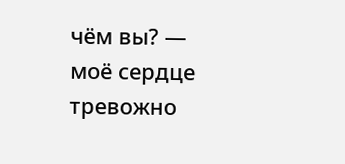чём вы? — моё сердце тревожно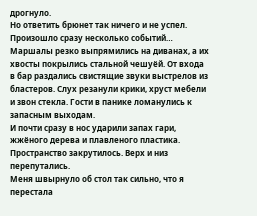дрогнуло.
Но ответить брюнет так ничего и не успел.
Произошло сразу несколько событий…
Маршалы резко выпрямились на диванах, а их хвосты покрылись стальной чешуёй. От входа в бар раздались свистящие звуки выстрелов из бластеров. Слух резанули крики, хруст мебели и звон стекла. Гости в панике ломанулись к запасным выходам.
И почти сразу в нос ударили запах гари, жжёного дерева и плавленого пластика.
Пространство закрутилось. Верх и низ перепутались.
Меня швырнуло об стол так сильно, что я перестала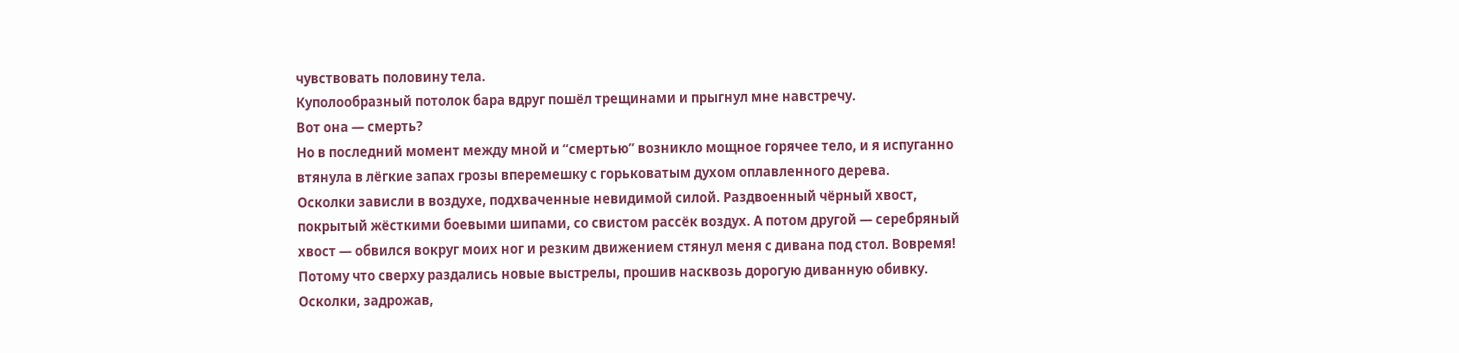чувствовать половину тела.
Куполообразный потолок бара вдруг пошёл трещинами и прыгнул мне навстречу.
Вот она — смерть?
Но в последний момент между мной и “смертью” возникло мощное горячее тело, и я испуганно втянула в лёгкие запах грозы вперемешку с горьковатым духом оплавленного дерева.
Осколки зависли в воздухе, подхваченные невидимой силой. Раздвоенный чёрный хвост, покрытый жёсткими боевыми шипами, со свистом рассёк воздух. А потом другой — серебряный хвост — обвился вокруг моих ног и резким движением стянул меня с дивана под стол. Вовремя! Потому что сверху раздались новые выстрелы, прошив насквозь дорогую диванную обивку. Осколки, задрожав,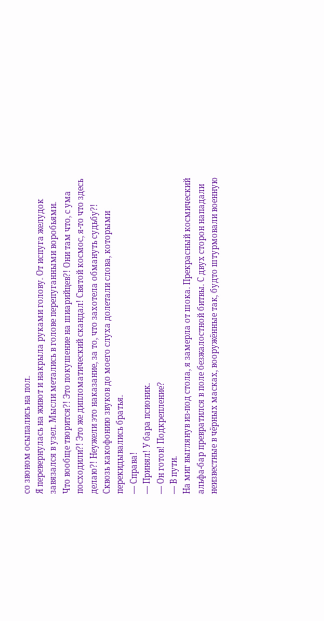со звоном осыпались на пол.
Я перевернулась на живот и накрыла руками голову. От испуга желудок завязался в узел. Мысли метались в голове перепуганными воробьями.
Что вообще творится?! Это покушение на шиарийцев?! Они там что, с ума посходили?! Это же дипломатический скандал! Святой космос, я-то что здесь делаю?! Неужели это наказание, за то, что захотела обмануть судьбу?!
Сквозь какофонию звуков до моего слуха долетали слова, которыми перекидывались братья.
— Справа!
— Принял! У бара псионик.
— Он готов! Подкрепление?
— В пути.
На миг выглянув из-под стола, я замерла от шока. Прекрасный космический альфа-бар превратился в поле безжалостной битвы. С двух сторон нападали неизвестные в чёрных масках, вооружённые так, будто штурмовали военную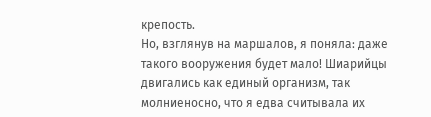крепость.
Но, взглянув на маршалов, я поняла: даже такого вооружения будет мало! Шиарийцы двигались как единый организм, так молниеносно, что я едва считывала их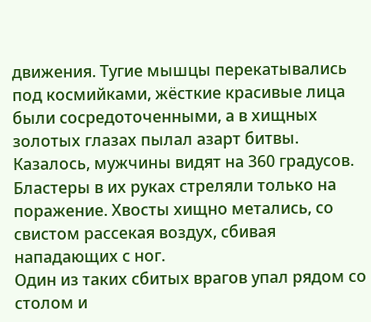движения. Тугие мышцы перекатывались под космийками, жёсткие красивые лица были сосредоточенными, а в хищных золотых глазах пылал азарт битвы.
Казалось, мужчины видят на 360 градусов. Бластеры в их руках стреляли только на поражение. Хвосты хищно метались, со свистом рассекая воздух, сбивая нападающих с ног.
Один из таких сбитых врагов упал рядом со столом и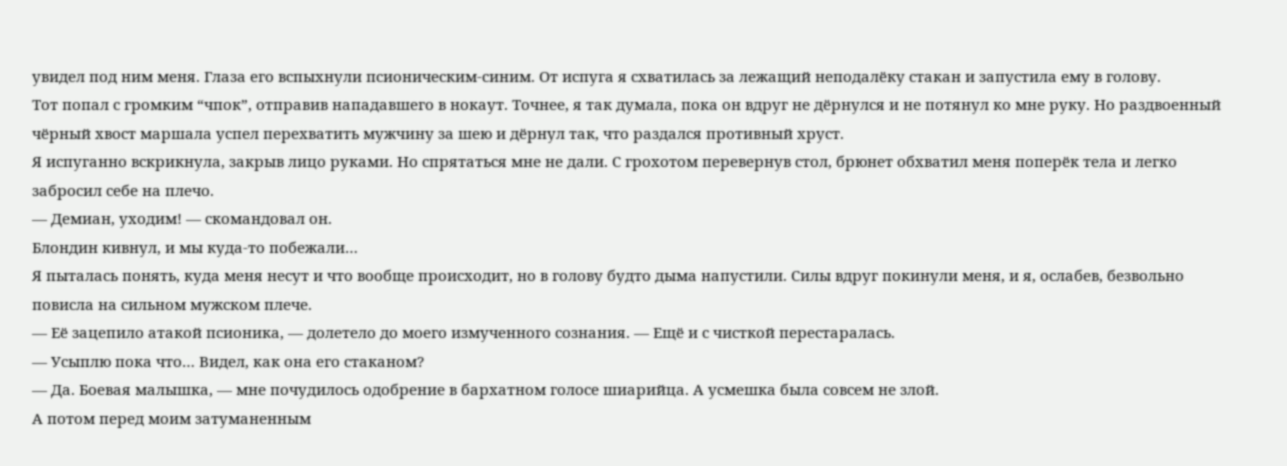увидел под ним меня. Глаза его вспыхнули псионическим-синим. От испуга я схватилась за лежащий неподалёку стакан и запустила ему в голову.
Тот попал с громким “чпок”, отправив нападавшего в нокаут. Точнее, я так думала, пока он вдруг не дёрнулся и не потянул ко мне руку. Но раздвоенный чёрный хвост маршала успел перехватить мужчину за шею и дёрнул так, что раздался противный хруст.
Я испуганно вскрикнула, закрыв лицо руками. Но спрятаться мне не дали. С грохотом перевернув стол, брюнет обхватил меня поперёк тела и легко забросил себе на плечо.
— Демиан, уходим! — скомандовал он.
Блондин кивнул, и мы куда-то побежали…
Я пыталась понять, куда меня несут и что вообще происходит, но в голову будто дыма напустили. Силы вдруг покинули меня, и я, ослабев, безвольно повисла на сильном мужском плече.
— Её зацепило атакой псионика, — долетело до моего измученного сознания. — Ещё и с чисткой перестаралась.
— Усыплю пока что… Видел, как она его стаканом?
— Да. Боевая малышка, — мне почудилось одобрение в бархатном голосе шиарийца. А усмешка была совсем не злой.
А потом перед моим затуманенным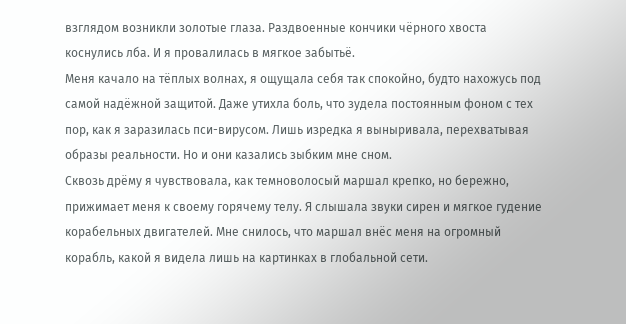взглядом возникли золотые глаза. Раздвоенные кончики чёрного хвоста коснулись лба. И я провалилась в мягкое забытьё.
Меня качало на тёплых волнах, я ощущала себя так спокойно, будто нахожусь под самой надёжной защитой. Даже утихла боль, что зудела постоянным фоном с тех пор, как я заразилась пси-вирусом. Лишь изредка я выныривала, перехватывая образы реальности. Но и они казались зыбким мне сном.
Сквозь дрёму я чувствовала, как темноволосый маршал крепко, но бережно, прижимает меня к своему горячему телу. Я слышала звуки сирен и мягкое гудение корабельных двигателей. Мне снилось, что маршал внёс меня на огромный корабль, какой я видела лишь на картинках в глобальной сети.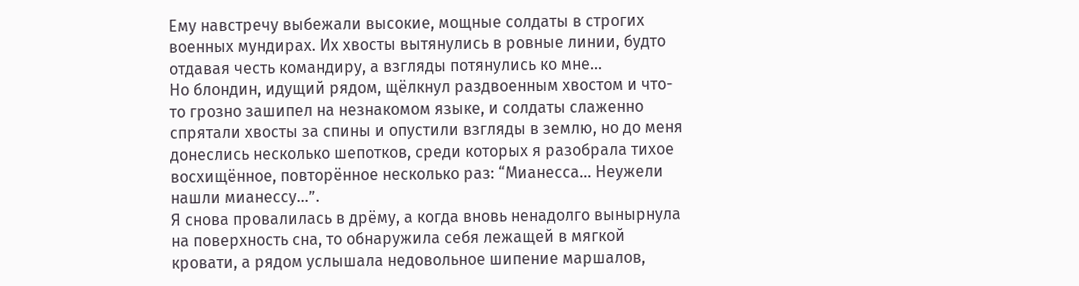Ему навстречу выбежали высокие, мощные солдаты в строгих военных мундирах. Их хвосты вытянулись в ровные линии, будто отдавая честь командиру, а взгляды потянулись ко мне…
Но блондин, идущий рядом, щёлкнул раздвоенным хвостом и что-то грозно зашипел на незнакомом языке, и солдаты слаженно спрятали хвосты за спины и опустили взгляды в землю, но до меня донеслись несколько шепотков, среди которых я разобрала тихое восхищённое, повторённое несколько раз: “Мианесса… Неужели нашли мианессу…”.
Я снова провалилась в дрёму, а когда вновь ненадолго вынырнула на поверхность сна, то обнаружила себя лежащей в мягкой кровати, а рядом услышала недовольное шипение маршалов,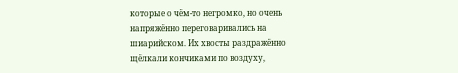которые о чём-то негромко, но очень напряжённо переговаривались на шиарийском. Их хвосты раздражённо щёлкали кончиками по воздуху,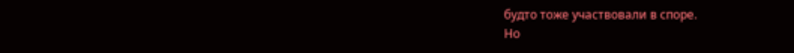будто тоже участвовали в споре.
Но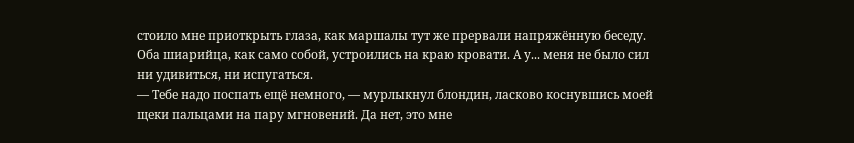стоило мне приоткрыть глаза, как маршалы тут же прервали напряжённую беседу. Оба шиарийца, как само собой, устроились на краю кровати. А у... меня не было сил ни удивиться, ни испугаться.
— Тебе надо поспать ещё немного, — мурлыкнул блондин, ласково коснувшись моей щеки пальцами на пару мгновений. Да нет, это мне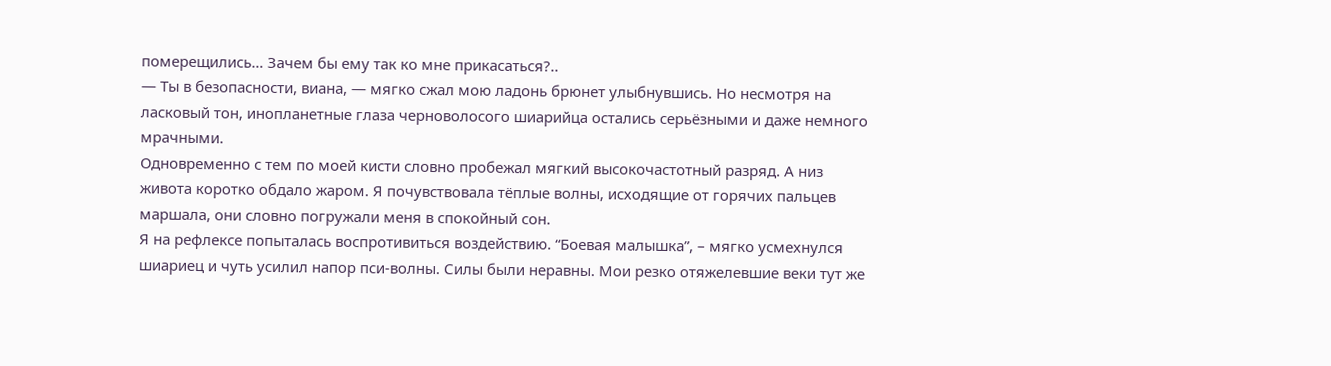померещились… Зачем бы ему так ко мне прикасаться?..
— Ты в безопасности, виана, — мягко сжал мою ладонь брюнет улыбнувшись. Но несмотря на ласковый тон, инопланетные глаза черноволосого шиарийца остались серьёзными и даже немного мрачными.
Одновременно с тем по моей кисти словно пробежал мягкий высокочастотный разряд. А низ живота коротко обдало жаром. Я почувствовала тёплые волны, исходящие от горячих пальцев маршала, они словно погружали меня в спокойный сон.
Я на рефлексе попыталась воспротивиться воздействию. “Боевая малышка”, – мягко усмехнулся шиариец и чуть усилил напор пси-волны. Силы были неравны. Мои резко отяжелевшие веки тут же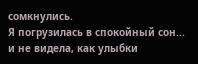сомкнулись.
Я погрузилась в спокойный сон... и не видела, как улыбки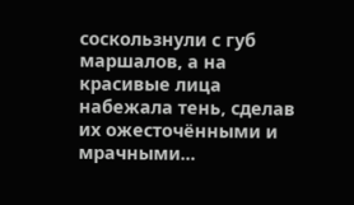соскользнули с губ маршалов, а на красивые лица набежала тень, сделав их ожесточёнными и мрачными...